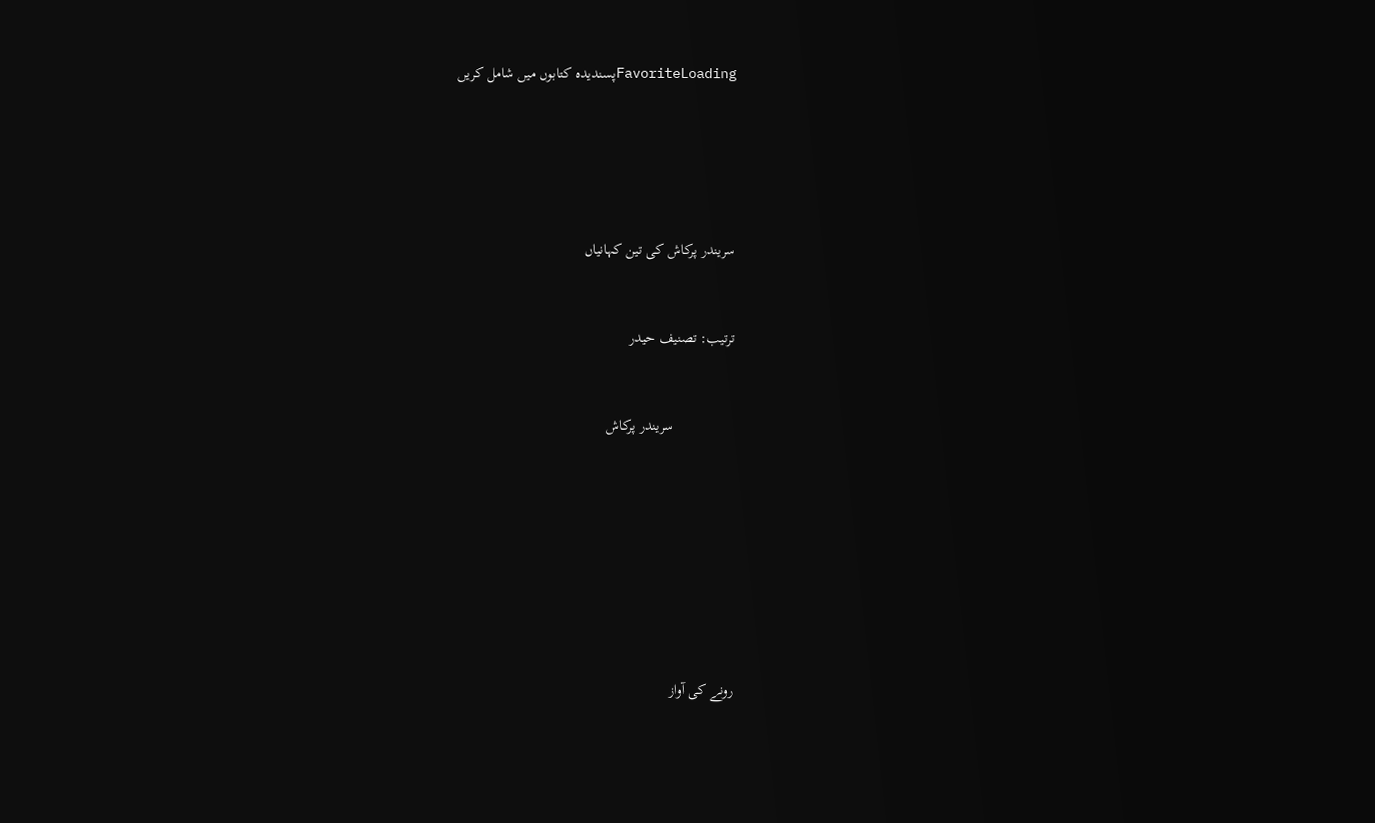FavoriteLoadingپسندیدہ کتابوں میں شامل کریں







سریندر پرکاش کی تین کہانیاں



ترتیب: تصنیف حیدر



                سریندر پرکاش











رونے کی آواز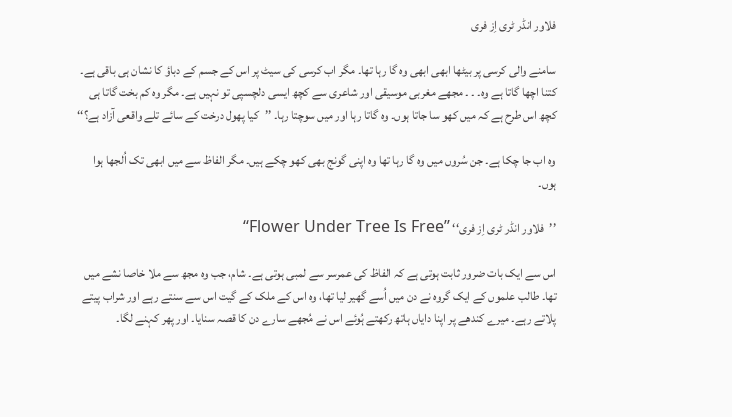فلاور انڈر ٹری اِز فری

سامنے والی کرسی پر بیٹھا ابھی ابھی وہ گا رہا تھا۔ مگر اب کرسی کی سیٹ پر اس کے جسم کے دباؤ کا نشان ہی باقی ہے۔ کتنا اچھا گاتا ہے وہ۔ ۔ ۔ مجھے مغربی موسیقی اور شاعری سے کچھ ایسی دلچسپی تو نہیں ہے۔ مگر وہ کم بخت گاتا ہی کچھ اس طرح ہے کہ میں کھو سا جاتا ہوں۔ وہ گاتا رہا اور میں سوچتا رہا۔ ’’کیا پھول درخت کے سائے تلے واقعی آزاد ہے؟‘‘

وہ اب جا چکا ہے۔ جن سُروں میں وہ گا رہا تھا وہ اپنی گونج بھی کھو چکے ہیں۔ مگر الفاظ سے میں ابھی تک اُلجھا ہوا ہوں۔

’’فلاور انڈر ٹری اِز فری‘‘ ’’Flower Under Tree Is Free‘‘

اس سے ایک بات ضرور ثابت ہوتی ہے کہ الفاظ کی عمرسر سے لمبی ہوتی ہے۔ شام، جب وہ مجھ سے ملا خاصا نشے میں تھا۔ طالب علموں کے ایک گروہ نے دن میں اُسے گھیر لیا تھا، وہ اس کے ملک کے گیت اس سے سنتے رہے اور شراب پیتے پلاتے رہے۔ میرے کندھے پر اپنا دایاں ہاتھ رکھتے ہُوئے اس نے مُجھے سارے دن کا قصہ سنایا۔ اور پھر کہنے لگا۔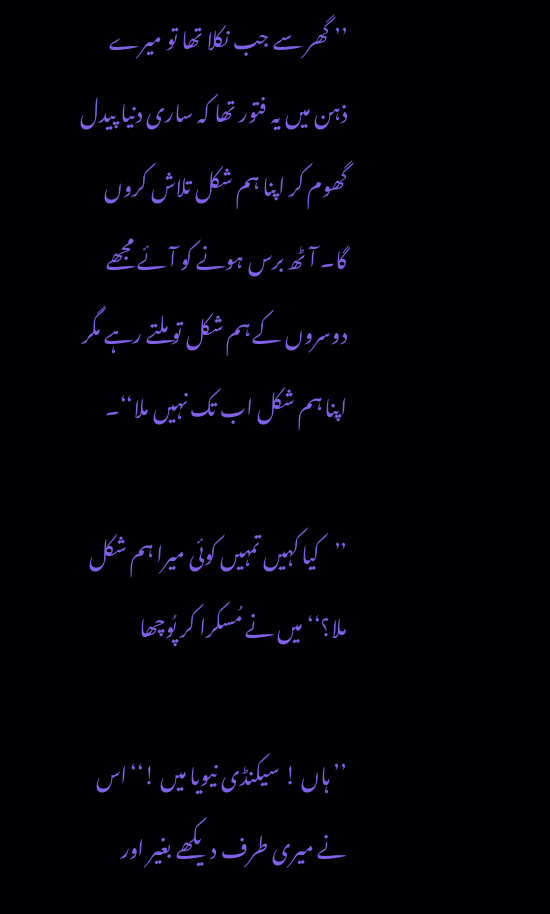’’ گھر سے جب نکلا تھا تو میرے ذہن میں یہ فتور تھا کہ ساری دنیا پیدل گھوم کر اپنا ہم شکل تلاش کروں گا۔ آٹھ برس ہونے کو آئے مجھے دوسروں کے ہم شکل تو ملتے رہے مگر اپنا ہم شکل اب تک نہیں ملا‘‘۔

’’کیا کہیں تمہیں کوئی میرا ہم شکل ملا؟‘‘ میں نے مُسکرا کر پُوچھا

’’ ہاں ! سیکنڈی نیویا میں !‘‘اس نے میری طرف دیکھے بغیر اور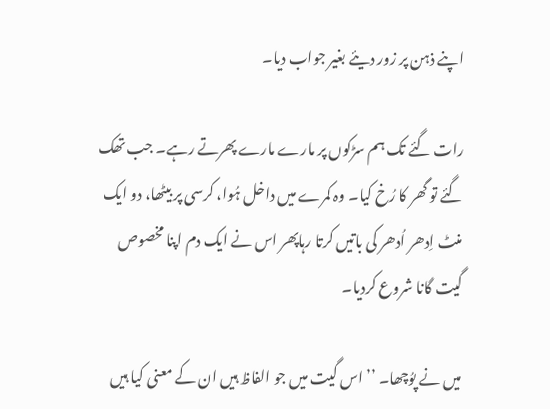اپنے ذہن پر زور دیئے بغیر جواب دیا۔

رات گئے تک ہم سڑکوں پر مارے مارے پھرتے رہے۔ جب تھک گئے تو گھر کا رُخ کیا۔ وہ کمرے میں داخل ہُوا، کرسی پر بیٹھا، دو ایک منٹ اِدھر اُدھر کی باتیں کرتا رہاپھر اس نے ایک دم اپنا مخصوص گیت گانا شروع کردیا۔

میں نے پوُچھا۔ ’’ اس گیت میں جو الفاظ ہیں ان کے معنی کیا ہیں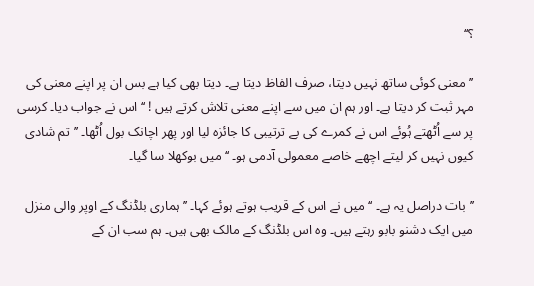؟‘‘

’’معنی کوئی ساتھ نہیں دیتا، صرف الفاظ دیتا ہے۔ دیتا بھی کیا ہے بس ان پر اپنے معنی کی مہر ثبت کر دیتا ہے۔ اور ہم ان میں سے اپنے معنی تلاش کرتے ہیں ! ‘‘ اس نے جواب دیا۔ کرسی پر سے اُٹھتے ہُوئے اس نے کمرے کی بے ترتیبی کا جائزہ لیا اور پھر اچانک بول اُٹھا۔ ’’تم شادی کیوں نہیں کر لیتے اچھے خاصے معمولی آدمی ہو۔ ‘‘ میں بوکھلا سا گیا۔

’’بات دراصل یہ ہے۔ ‘‘ میں نے اس کے قریب ہوتے ہوئے کہا۔ ’’ہماری بلڈنگ کے اوپر والی منزل میں ایک دشنو بابو رہتے ہیں۔ وہ اس بلڈنگ کے مالک بھی ہیں۔ ہم سب ان کے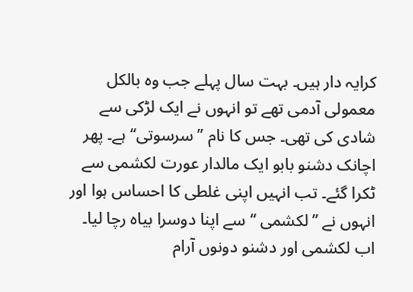کرایہ دار ہیں۔ بہت سال پہلے جب وہ بالکل معمولی آدمی تھے تو انہوں نے ایک لڑکی سے شادی کی تھی۔ جس کا نام ’’سرسوتی‘‘ ہے۔ پھر اچانک دشنو بابو ایک مالدار عورت لکشمی سے ٹکرا گئے۔ تب انہیں اپنی غلطی کا احساس ہوا اور انہوں نے ’’لکشمی ‘‘ سے اپنا دوسرا بیاہ رچا لیا۔ اب لکشمی اور دشنو دونوں آرام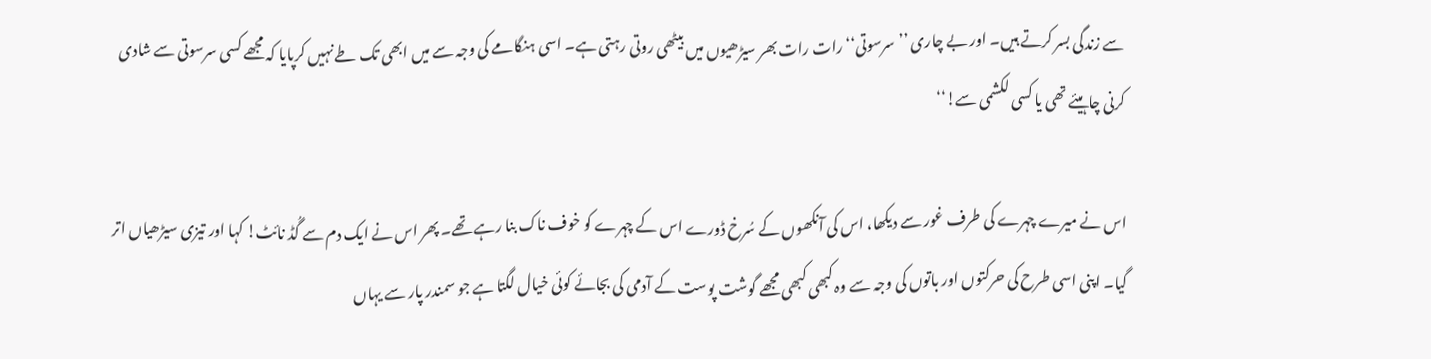سے زندگی بسر کرتے ہیں۔ اور بے چاری ’’سرسوتی‘‘ رات رات بھر سیڑھیوں میں بیٹھی روتی رہتی ہے۔ اسی ہنگامے کی وجہ سے میں ابھی تک طے نہیں کرپایا کہ مجھے کسی سرسوتی سے شادی کرنی چاہیئے تھی یا کسی لکشمی سے!‘‘

اس نے میرے چہرے کی طرف غور سے دیکھا، اس کی آنکھوں کے سُرخ ڈورے اس کے چہرے کو خوف ناک بنا رہے تھے۔ پھر اس نے ایک دم سے گُڈ نائٹ! کہا اور تیزی سیڑھیاں اتر گیا۔ اپنی اسی طرح کی حرکتوں اور باتوں کی وجہ سے وہ کبھی کبھی مجھے گوشت پوست کے آدمی کی بجائے کوئی خیال لگتا ہے جو سمندر پار سے یہاں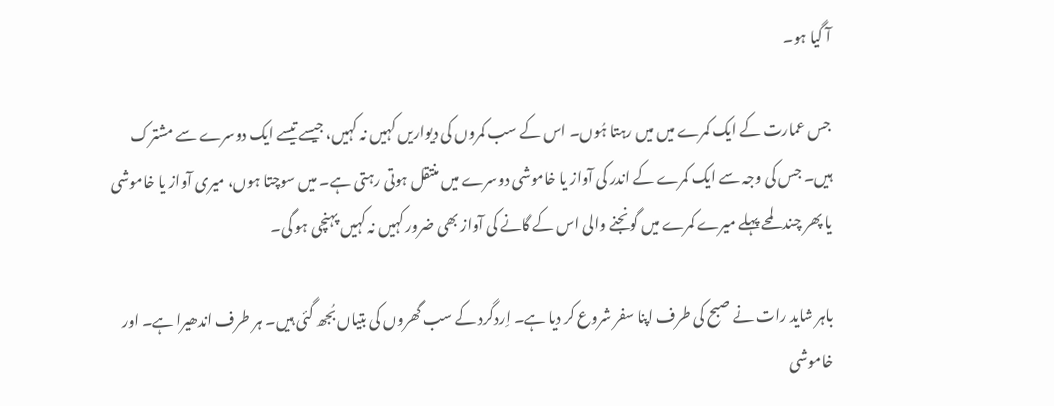آ گیا ہو۔

جس عمارت کے ایک کمرے میں میں رہتا ہُوں۔ اس کے سب کمروں کی دیواریں کہیں نہ کہیں، جیسے تیسے ایک دوسرے سے مشترک ہیں۔ جس کی وجہ سے ایک کمرے کے اندر کی آواز یا خاموشی دوسرے میں منتقل ہوتی رہتی ہے۔ میں سوچتا ہوں، میری آواز یا خاموشی یا پھر چند لمحے پہلے میرے کمرے میں گونجنے والی اس کے گانے کی آواز بھی ضرور کہیں نہ کہیں پہنچی ہو گی۔

باہر شاید رات نے صبح کی طرف اپنا سفر شروع کر دیا ہے۔ اِردگرد کے سب گھروں کی بتیاں بُجھ گئی ہیں۔ ہر طرف اندھیرا ہے۔ اور خاموشی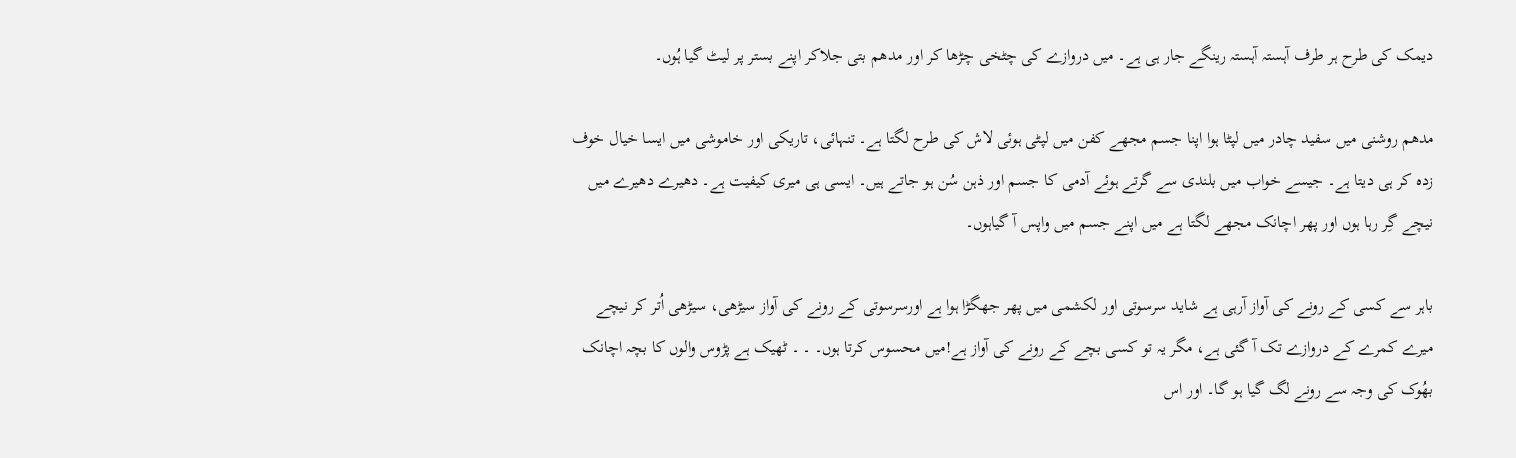دیمک کی طرح ہر طرف آہستہ آہستہ رینگے جار ہی ہے۔ میں دروازے کی چٹخی چڑھا کر اور مدھم بتی جلاکر اپنے بستر پر لیٹ گیا ہُوں۔

مدھم روشنی میں سفید چادر میں لپٹا ہوا اپنا جسم مجھے کفن میں لپٹی ہوئی لاش کی طرح لگتا ہے۔ تنہائی، تاریکی اور خاموشی میں ایسا خیال خوف زدہ کر ہی دیتا ہے۔ جیسے خواب میں بلندی سے گرتے ہوئے آدمی کا جسم اور ذہن سُن ہو جاتے ہیں۔ ایسی ہی میری کیفیت ہے۔ دھیرے دھیرے میں نیچے گِر رہا ہوں اور پھر اچانک مجھے لگتا ہے میں اپنے جسم میں واپس آ گیاہوں۔

باہر سے کسی کے رونے کی آواز آرہی ہے شاید سرسوتی اور لکشمی میں پھر جھگڑا ہوا ہے اورسرسوتی کے رونے کی آواز سیڑھی، سیڑھی اُتر کر نیچے میرے کمرے کے دروازے تک آ گئی ہے، مگر یہ تو کسی بچے کے رونے کی آواز ہے!میں محسوس کرتا ہوں۔ ۔ ۔ ٹھیک ہے پڑوس والوں کا بچہ اچانک بھُوک کی وجہ سے رونے لگ گیا ہو گا۔ اور اس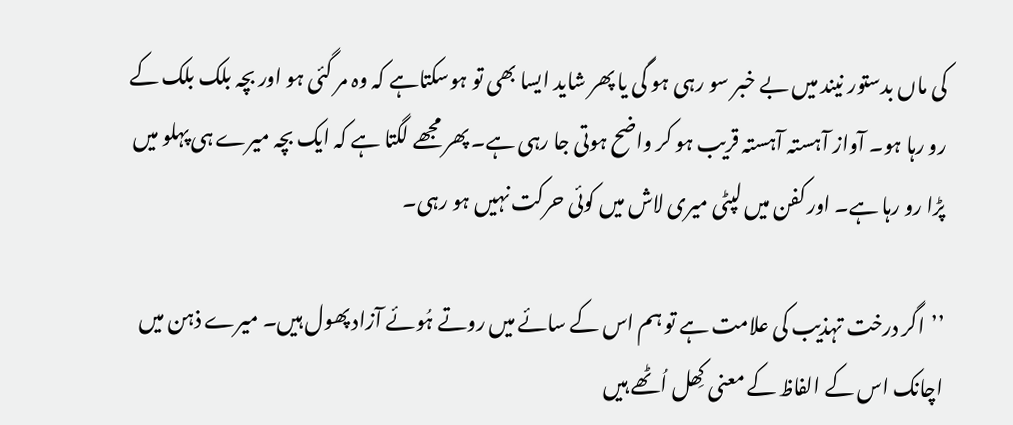کی ماں بدستور نیند میں بے خبر سو رہی ہو گی یا پھر شاید ایسا بھی تو ہوسکتاہے کہ وہ مر گئی ہو اور بچہ بلک بلک کے رو رہا ہو۔ آواز آہستہ آہستہ قریب ہو کر واضح ہوتی جا رہی ہے۔ پھر مجھے لگتا ہے کہ ایک بچہ میرے ہی پہلو میں پڑا رو رہا ہے۔ اور کفن میں لپٹی میری لاش میں کوئی حرکت نہیں ہو رہی۔

’’اگر درخت تہذیب کی علامت ہے تو ہم اس کے سائے میں روتے ہُوئے آزاد پھول ہیں۔ میرے ذہن میں اچانک اس کے الفاظ کے معنی کِھل اُٹھے ہیں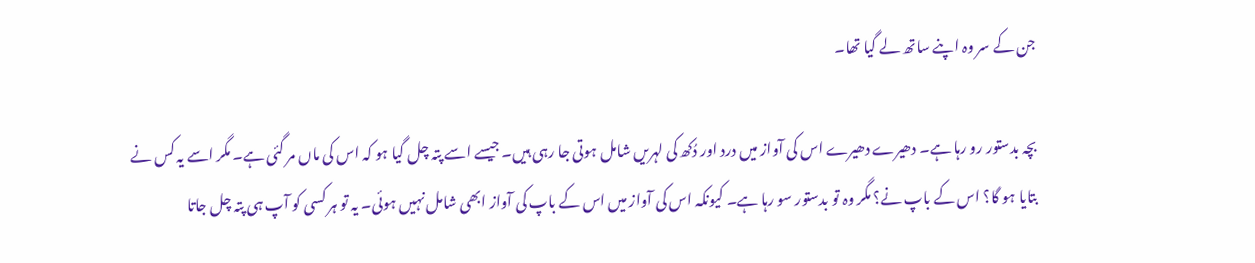جن کے سر وہ اپنے ساتھ لے گیا تھا۔

بچہ بدستور رو رہا ہے۔ دھیرے دھیرے اس کی آواز میں درد اور دُکھ کی لہریں شامل ہوتی جا رہی ہیں۔ جیسے اسے پتہ چل گیا ہو کہ اس کی ماں مر گئی ہے۔ مگر اسے یہ کس نے بتایا ہو گا؟ اس کے باپ نے؟ مگر وہ تو بدستور سو رہا ہے۔ کیونکہ اس کی آواز میں اس کے باپ کی آواز ابھی شامل نہیں ہوئی۔ یہ تو ہر کسی کو آپ ہی پتہ چل جاتا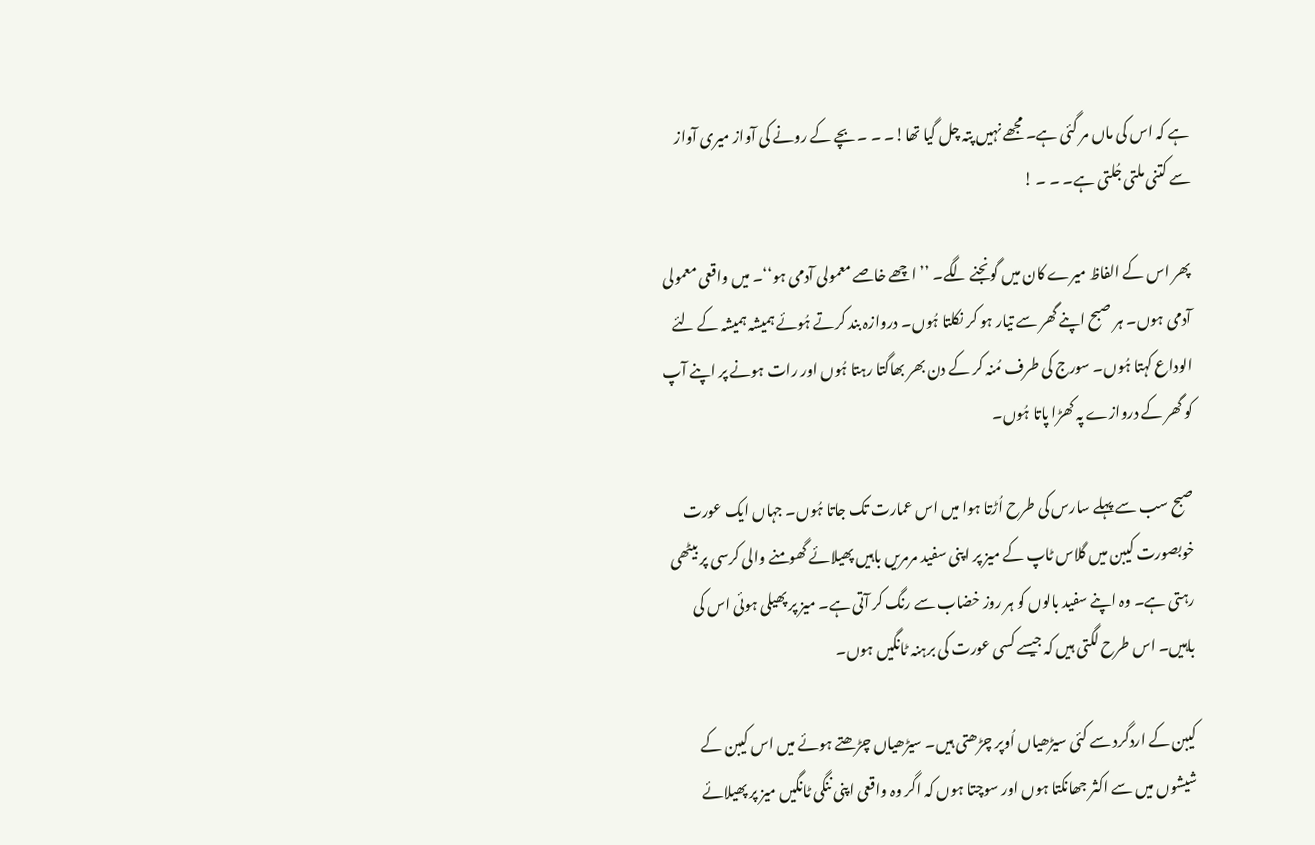ہے کہ اس کی ماں مر گئی ہے۔ مجھے نہیں پتہ چل گیا تھا!۔ ۔ ۔ بچے کے رونے کی آواز میری آواز سے کتنی ملتی جُلتی ہے۔ ۔ ۔ !

پھر اس کے الفاظ میرے کان میں گونجنے لگے۔ ’’اچھے خاصے معمولی آدمی ہو‘‘۔ میں واقعی معمولی آدمی ہوں۔ ہر صبح اپنے گھر سے تیار ہو کر نکلتا ہُوں۔ دروازہ بند کرتے ہُوئے ہمیشہ ہمیشہ کے لئے الوداع کہتا ہُوں۔ سورج کی طرف مُنہ کر کے دن بھر بھاگتا رہتا ہُوں اور رات ہونے پر اپنے آپ کو گھر کے دروازے پہ کھڑا پاتا ہُوں۔

صبح سب سے پہلے سارس کی طرح اُڑتا ہوا میں اس عمارت تک جاتا ہُوں۔ جہاں ایک عورت خوبصورت کیبن میں گلاس ٹاپ کے میز پر اپنی سفید مرمریں باہیں پھیلائے گھومنے والی کرسی پر بیٹھی رہتی ہے۔ وہ اپنے سفید بالوں کو ہر روز خضاب سے رنگ کر آتی ہے۔ میز پر پھیلی ہوئی اس کی باہیں۔ اس طرح لگتی ہیں کہ جیسے کسی عورت کی برہنہ ٹانگیں ہوں۔

کیبن کے اردگرد سے کئی سیڑھیاں اُوپر چڑھتی ہیں۔ سیڑھیاں چڑھتے ہوئے میں اس کیبن کے شیشوں میں سے اکثر جھانکتا ہوں اور سوچتا ہوں کہ اگر وہ واقعی اپنی ننگی ٹانگیں میز پر پھیلائے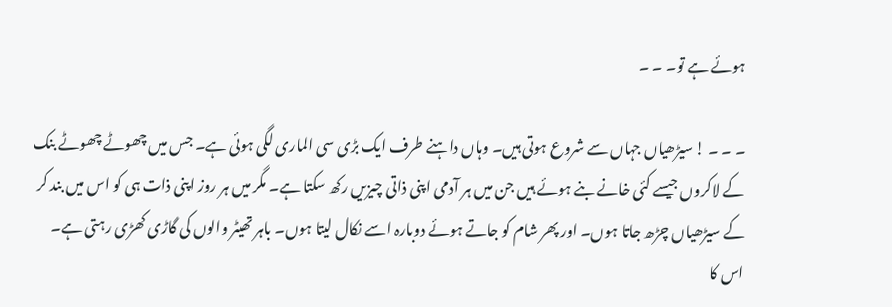ہوئے ہے تو۔ ۔ ۔

۔ ۔ ۔ ! سیڑھیاں جہاں سے شروع ہوتی ہیں۔ وہاں داہنے طرف ایک بڑی سی الماری لگی ہوئی ہے۔ جس میں چھوٹے چھوٹے بنک کے لاکروں جیسے کئی خانے بنے ہوئے ہیں جن میں ہر آدمی اپنی ذاتی چیزیں رکھ سکتا ہے۔ مگر میں ہر روز اپنی ذات ہی کو اس میں بند کر کے سیڑھیاں چڑھ جاتا ہوں۔ اور پھر شام کو جاتے ہوئے دوبارہ اسے نکال لیتا ہوں۔ باہر تھیٹر والوں کی گاڑی کھڑی رہتی ہے۔ اس کا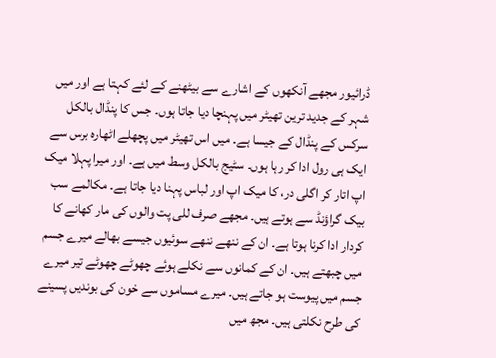ڈرائیور مجھے آنکھوں کے اشارے سے بیٹھنے کے لئے کہتا ہے اور میں شہر کے جدید ترین تھیٹر میں پہنچا دیا جاتا ہوں۔ جس کا پنڈال بالکل سرکس کے پنڈال کے جیسا ہے۔ میں اس تھیٹر میں پچھلے اٹھارہ برس سے ایک ہی رول ادا کر رہا ہوں۔ سٹیج بالکل وسط میں ہے۔ اور میرا پہلا میک اپ اتار کر اگلی در، کا میک اپ اور لباس پہنا دیا جاتا ہے۔ مکالمے سب بیک گراؤنڈ سے ہوتے ہیں۔ مجھے صرف للی پت والوں کی مار کھانے کا کردار ادا کرنا ہوتا ہے۔ ان کے ننھے ننھے سوئیوں جیسے بھالے میرے جسم میں چبھتے ہیں۔ ان کے کمانوں سے نکلے ہوئے چھوٹے چھوٹے تیر میرے جسم میں پیوست ہو جاتے ہیں۔ میرے مساموں سے خون کی بوندیں پسینے کی طرح نکلتی ہیں۔ مجھ میں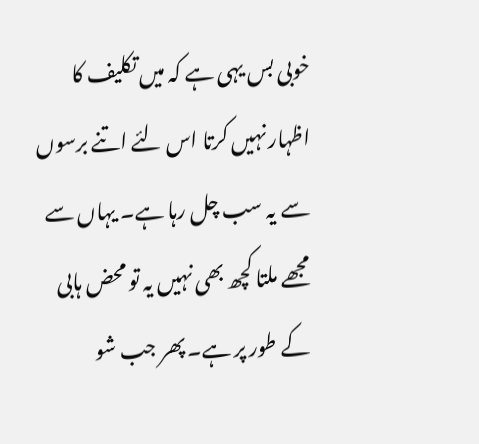خوبی بس یہی ہے کہ میں تکلیف کا اظہار نہیں کرتا اس لئے اتنے برسوں سے یہ سب چل رہا ہے۔ یہاں سے مجھے ملتا کچھ بھی نہیں یہ تو محض ہابی کے طور پر ہے۔ پھر جب شو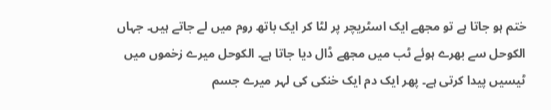ختم ہو جاتا ہے تو مجھے ایک اسٹریچر پر لٹا کر ایک باتھ روم میں لے جاتے ہیں۔ جہاں الکوحل سے بھرے ہوئے ٹب میں مجھے ڈال دیا جاتا ہے۔ الکوحل میرے زخموں میں ٹیسیں پیدا کرتی ہے۔ پھر ایک دم ایک خنکی کی لہر میرے جسم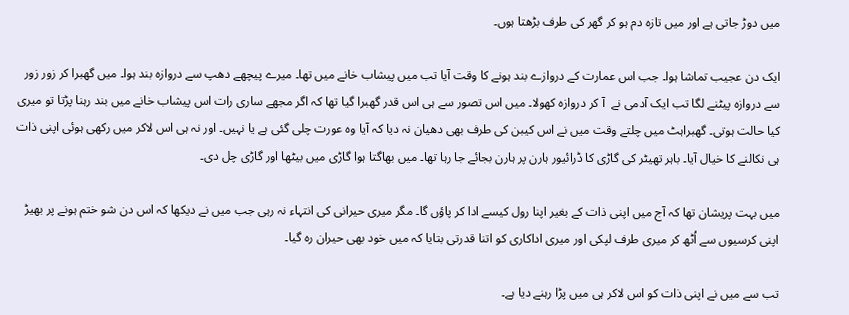میں دوڑ جاتی ہے اور میں تازہ دم ہو کر گھر کی طرف بڑھتا ہوں۔

ایک دن عجیب تماشا ہوا۔ جب اس عمارت کے دروازے بند ہونے کا وقت آیا تب میں پیشاب خانے میں تھا۔ میرے پیچھے دھپ سے دروازہ بند ہوا۔ میں گھبرا کر زور زور سے دروازہ پیٹنے لگا تب ایک آدمی نے  آ کر دروازہ کھولا۔ میں اس تصور سے ہی اس قدر گھبرا گیا تھا کہ اگر مجھے ساری رات اس پیشاب خانے میں بند رہنا پڑتا تو میری کیا حالت ہوتی۔ گھبراہٹ میں چلتے وقت میں نے اس کیبن کی طرف بھی دھیان نہ دیا کہ آیا وہ عورت چلی گئی ہے یا نہیں۔ اور نہ ہی اس لاکر میں رکھی ہوئی اپنی ذات ہی نکالنے کا خیال آیا۔ باہر تھیٹر کی گاڑی کا ڈرائیور ہارن پر ہارن بجائے جا رہا تھا۔ میں بھاگتا ہوا گاڑی میں بیٹھا اور گاڑی چل دی۔

میں بہت پریشان تھا کہ آج میں اپنی ذات کے بغیر اپنا رول کیسے ادا کر پاؤں گا۔ مگر میری حیرانی کی انتہاء نہ رہی جب میں نے دیکھا کہ اس دن شو ختم ہونے پر بھیڑ اپنی کرسیوں سے اُٹھ کر میری طرف لپکی اور میری اداکاری کو اتنا قدرتی بتایا کہ میں خود بھی حیران رہ گیا۔

تب سے میں نے اپنی ذات کو اس لاکر ہی میں پڑا رہنے دیا ہے۔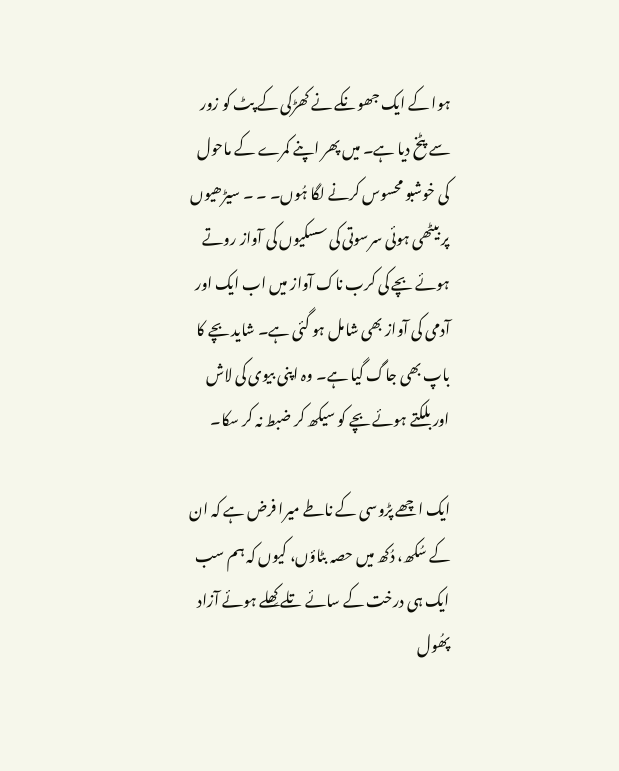ہوا کے ایک جھونکے نے کھڑکی کے پٹ کو زور سے پٹخ دیا ہے۔ میں پھر اپنے کمرے کے ماحول کی خوشبو محسوس کرنے لگا ہُوں۔ ۔ ۔ سیڑھیوں پر بیٹھی ہوئی سرسوتی کی سسکیوں کی آواز روتے ہوئے بچے کی کرب ناک آواز میں اب ایک اور آدمی کی آواز بھی شامل ہو گئی ہے۔ شاید بچے کا باپ بھی جاگ گیا ہے۔ وہ اپنی بیوی کی لاش اور بلکتے ہوئے بچے کو سیکھ کر ضبط نہ کر سکا۔

ایک اچھے پڑوسی کے ناطے میرا فرض ہے کہ ان کے سُکھ، دُکھ میں حصہ بٹاؤں، کیوں کہ ہم سب ایک ہی درخت کے سائے تلے کِھلے ہوئے آزاد پھُول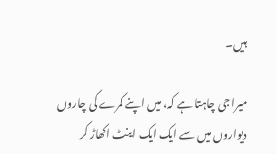ہیں۔

میرا جی چاہتا ہے کہ، میں اپنے کمرے کی چاروں دیواروں میں سے ایک ایک اینٹ اکھاڑ کر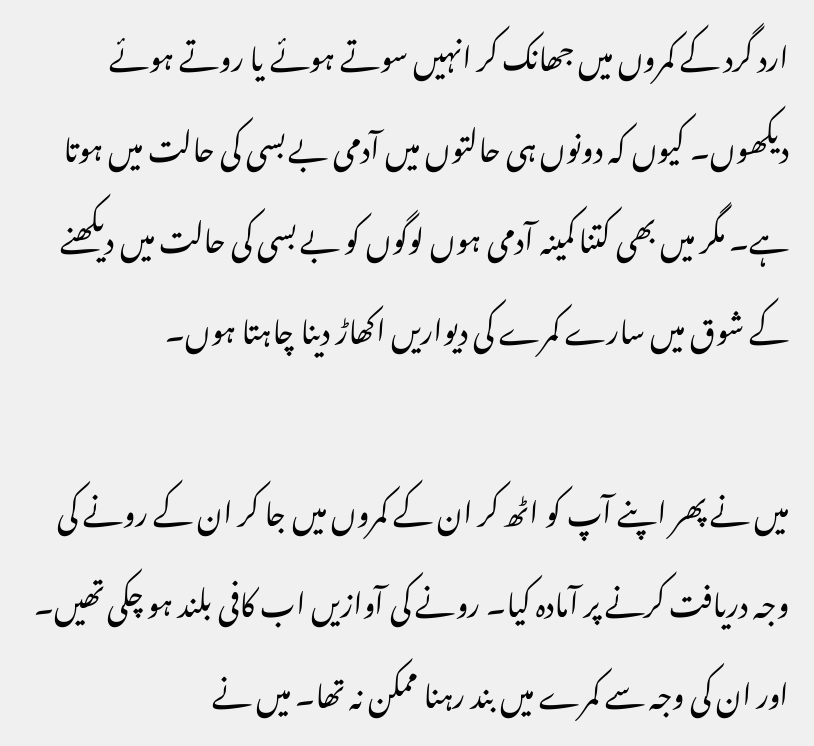ارد گرد کے کمروں میں جھانک کر انہیں سوتے ہوئے یا روتے ہوئے دیکھوں۔ کیوں کہ دونوں ہی حالتوں میں آدمی بے بسی کی حالت میں ہوتا ہے۔ مگر میں بھی کتنا کمینہ آدمی ہوں لوگوں کو بے بسی کی حالت میں دیکھنے کے شوق میں سارے کمرے کی دیواریں اکھاڑ دینا چاہتا ہوں۔

میں نے پھر اپنے آپ کو اٹھ کر ان کے کمروں میں جا کر ان کے رونے کی وجہ دریافت کرنے پر آمادہ کیا۔ رونے کی آوازیں اب کافی بلند ہو چکی تھیں۔ اور ان کی وجہ سے کمرے میں بند رہنا ممکن نہ تھا۔ میں نے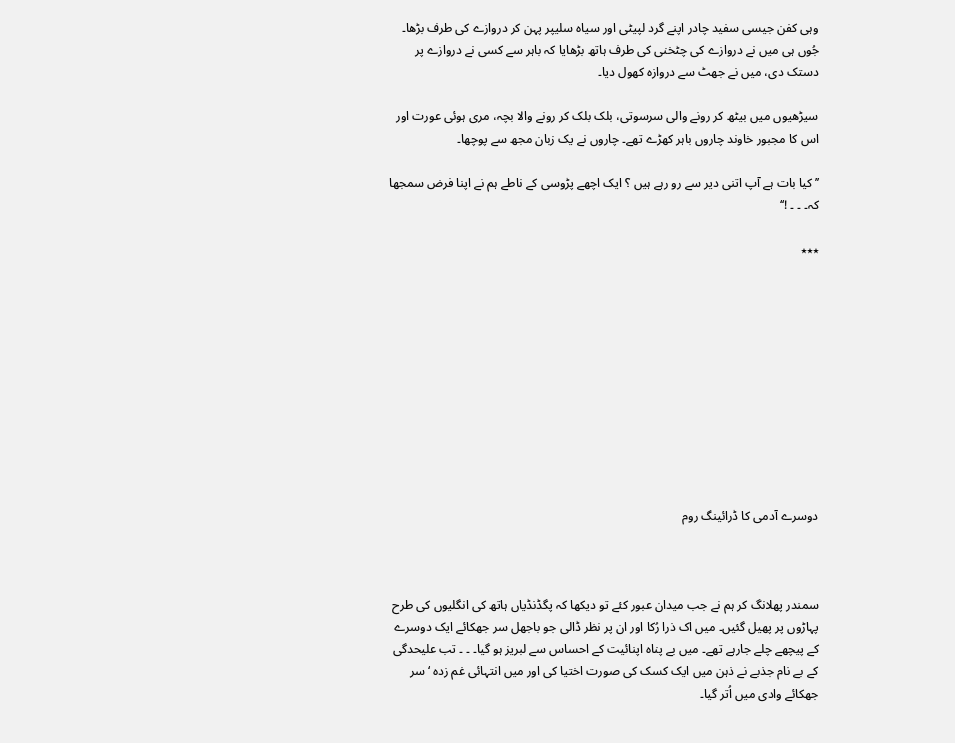وہی کفن جیسی سفید چادر اپنے گرد لپیٹی اور سیاہ سلیپر پہن کر دروازے کی طرف بڑھا۔ جُوں ہی میں نے دروازے کی چٹخنی کی طرف ہاتھ بڑھایا کہ باہر سے کسی نے دروازے پر دستک دی، میں نے جھٹ سے دروازہ کھول دیا۔

سیڑھیوں میں بیٹھ کر رونے والی سرسوتی، بلک بلک کر رونے والا بچہ، مری ہوئی عورت اور اس کا مجبور خاوند چاروں باہر کھڑے تھے۔ چاروں نے یک زبان مجھ سے پوچھا۔

’’ کیا بات ہے آپ اتنی دیر سے رو رہے ہیں ؟ ایک اچھے پڑوسی کے ناطے ہم نے اپنا فرض سمجھا کہ۔ ۔ ۔ !‘‘

٭٭٭











دوسرے آدمی کا ڈرائینگ روم



سمندر پھلانگ کر ہم نے جب میدان عبور کئے تو دیکھا کہ پگڈنڈیاں ہاتھ کی انگلیوں کی طرح پہاڑوں پر پھیل گئیں۔ میں اک ذرا رُکا اور ان پر نظر ڈالی جو باجھل سر جھکائے ایک دوسرے کے پیچھے چلے جارہے تھے۔ میں بے پناہ اپنائیت کے احساس سے لبریز ہو گیا۔ ۔ ۔ تب علیحدگی کے بے نام جذبے نے ذہن میں ایک کسک کی صورت اختیا کی اور میں انتہائی غم زدہ ‘ سر جھکائے وادی میں اُتر گیا۔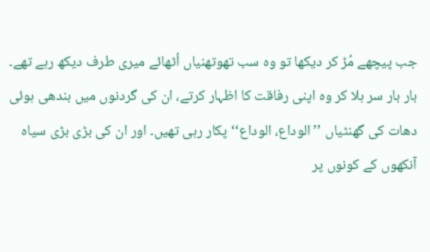جب پیچھے مُڑ کر دیکھا تو وہ سب تھوتھنیاں اُٹھائے میری طرف دیکھ رہے تھے۔ بار بار سر ہلا کر وہ اپنی رفاقت کا اظہار کرتے، ان کی گردنوں میں بندھی ہوئی دھات کی گھنٹیاں ’’الوداع، الوداع‘‘ پکار رہی تھیں۔ اور ان کی بڑی بڑی سیاہ آنکھوں کے کونوں پر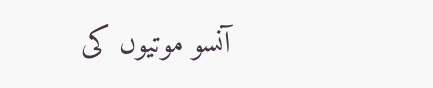آنسو موتیوں کی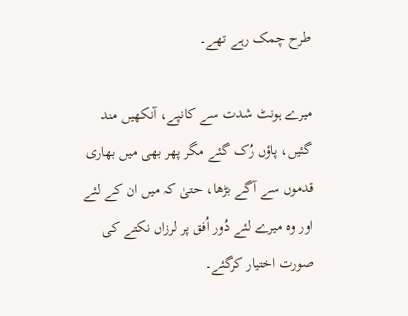طرح چمک رہے تھے۔

میرے ہونٹ شدت سے کانپے، آنکھیں مند گئیں، پاؤں رُک گئے مگر پھر بھی میں بھاری قدموں سے آگے بڑھا، حتیٰ کہ میں ان کے لئے اور وہ میرے لئے دُور اُفق پر لرزاں نکتے کی صورت اختیار کرگئے۔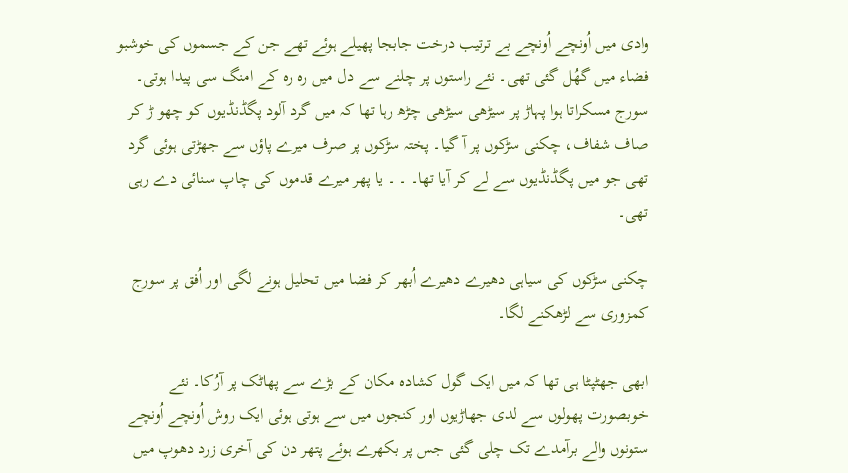وادی میں اُونچے اُونچے بے ترتیب درخت جابجا پھیلے ہوئے تھے جن کے جسموں کی خوشبو فضاء میں گھُل گئی تھی۔ نئے راستوں پر چلنے سے دل میں رہ رہ کے امنگ سی پیدا ہوتی۔ سورج مسکراتا ہوا پہاڑ پر سیڑھی سیڑھی چڑھ رہا تھا کہ میں گرد آلود پگڈنڈیوں کو چھو ڑ کر صاف شفاف، چکنی سڑکوں پر آ گیا۔ پختہ سڑکوں پر صرف میرے پاؤں سے جھڑتی ہوئی گرد تھی جو میں پگڈنڈیوں سے لے کر آیا تھا۔ ۔ ۔ یا پھر میرے قدموں کی چاپ سنائی دے رہی تھی۔

چکنی سڑکوں کی سیاہی دھیرے دھیرے اُبھر کر فضا میں تحلیل ہونے لگی اور اُفق پر سورج کمزوری سے لڑھکنے لگا۔

ابھی جھٹپٹا ہی تھا کہ میں ایک گول کشادہ مکان کے بڑے سے پھاٹک پر آرُکا۔ نئے خوبصورت پھولوں سے لدی جھاڑیوں اور کنجوں میں سے ہوتی ہوئی ایک روش اُونچے اُونچے ستونوں والے برآمدے تک چلی گئی جس پر بکھرے ہوئے پتھر دن کی آخری زرد دھوپ میں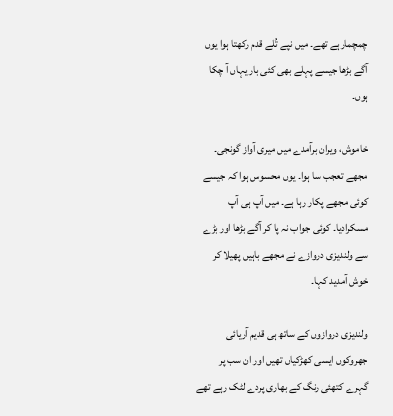چمچمارہے تھے۔ میں نپے تُلے قدم رکھتا ہوا یوں آگے بڑھا جیسے پہلے بھی کئی بار یہاں آ چکا ہوں۔

خاموش، ویران برآمدے میں میری آواز گونجی۔ مجھے تعجب سا ہوا۔ یوں محسوس ہوا کہ جیسے کوئی مجھے پکار رہا ہے۔ میں آپ ہی آپ مسکرادیا۔ کوئی جواب نہ پا کر آگے بڑھا اور بڑے سے ولندیزی دروازے نے مجھے باہیں پھیلا کر خوش آمدید کہا۔

ولندیزی دروازوں کے ساتھ ہی قدیم آریائی جھروکوں ایسی کھڑکیاں تھیں اور ان سب پر گہرے کتھئی رنگ کے بھاری پردے لٹک رہے تھے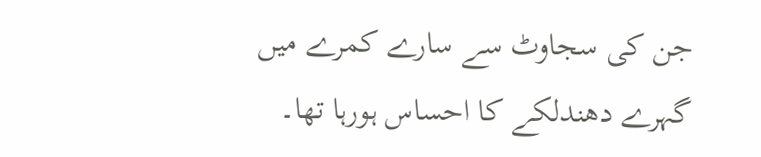جن کی سجاوٹ سے سارے کمرے میں گہرے دھندلکے کا احساس ہورہا تھا۔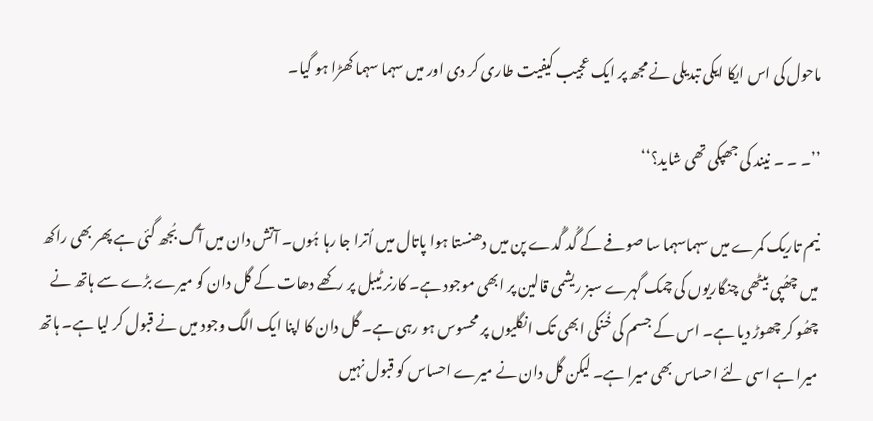ماحول کی اس ایکا ایکی تبدیلی نے مجھ پر ایک عجیب کیفیت طاری کر دی اور میں سہما سہما کھڑا ہو گیا۔

’’۔ ۔ ۔ نیند کی جھپکی تھی شاید؟‘‘

نیم تاریک کمرے میں سہماسہما سا صوفے کے گُد گُدے پن میں دھنستا ہوا پاتال میں اُترا جا رہا ہُوں۔ آتش دان میں آگ بُجھ گئی ہے پھر بھی راکھ میں چھُپی بیٹھی چنگاریوں کی چمک گہرے سبز ریشمی قالین پر ابھی موجود ہے۔ کارنر ٹیبل پر رکھے دھات کے گل دان کو میرے بڑے سے ہاتھ نے چھُو کر چھوڑ دیا ہے۔ اس کے جسم کی خُنکی ابھی تک انگلیوں پر محسوس ہو رہی ہے۔ گل دان کا اپنا ایک الگ وجود میں نے قبول کر لیا ہے۔ ہاتھ میرا ہے اسی لئے احساس بھی میرا ہے۔ لیکن گل دان نے میرے احساس کو قبول نہیں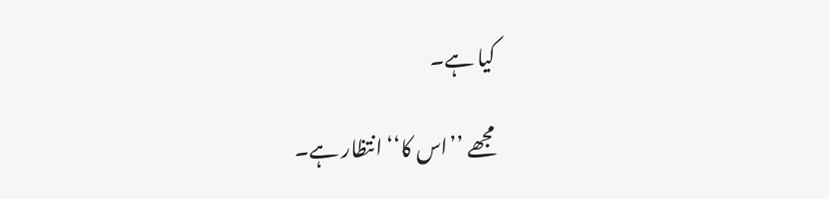کیا ہے۔

مجھے ’’اس کا‘‘ انتظار ہے۔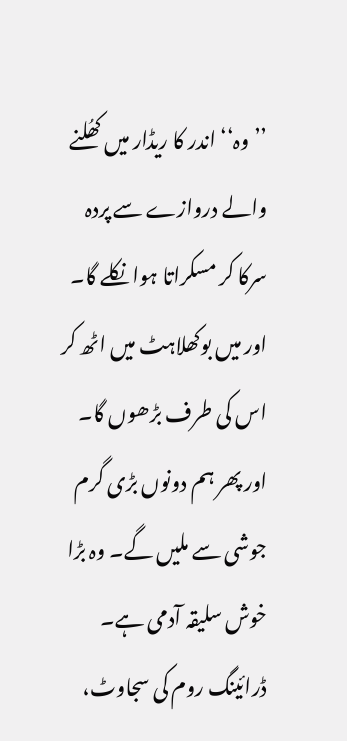’’وہ‘‘ اندر کا ریڈار میں کھُلنے والے دروازے سے پردہ سرکا کر مسکراتا ہوا نکلے گا۔ اور میں بوکھلاہٹ میں اٹھ کر اس کی طرف بڑھوں گا۔ اور پھر ہم دونوں بڑی گرم جوشی سے ملیں گے۔ وہ بڑا خوش سلیقہ آدمی ہے۔ ڈرائینگ روم کی سجاوٹ،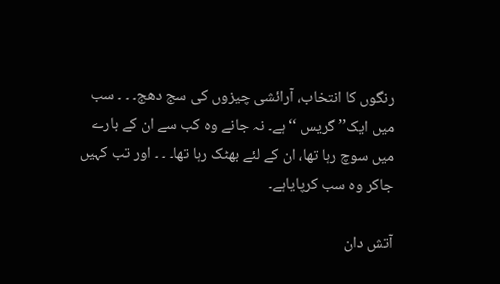رنگوں کا انتخاب، آرائشی چیزوں کی سج دھج۔ ۔ ۔ سب میں ایک’’ گریس ‘‘ ہے۔ نہ جانے وہ کب سے ان کے بارے میں سوچ رہا تھا، ان کے لئے بھٹک رہا تھا۔ ۔ ۔ اور تب کہیں جاکر وہ سب کرپایاہے۔

آتش دان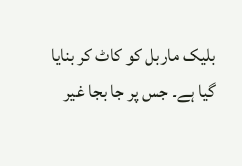بلیک ماربل کو کاٹ کر بنایا گیا ہے۔ جس پر جا بجا غیر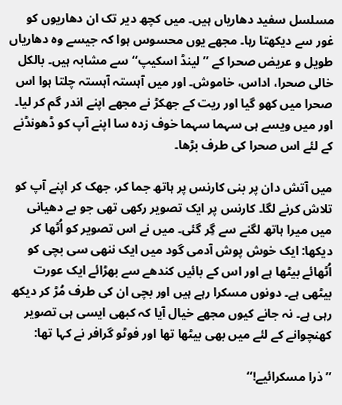مسلسل سفید دھاریاں ہیں۔ میں کچھ دیر تک ان دھاریوں کو غور سے دیکھتا رہا۔ مجھے یوں محسوس ہوا کہ جیسے وہ دھاریاں طویل و عریض صحرا کے ’’لینڈ اسکیپ‘‘ سے مشابہ ہیں۔ بالکل خالی صحرا، اداس، خاموش۔ اور میں آہستہ آہستہ چلتا ہوا اس صحرا میں کھو گیا اور ریت کے جھکڑ نے مجھے اپنے اندر گم کر لیا۔ اور میں ویسے ہی سہما سہما خوف زدہ سا اپنے آپ کو ڈھونڈنے کے لئے اس صحرا کی طرف بڑھا۔

میں آتش دان پر بنی کارنس پر ہاتھ جما کر، جھک کر اپنے آپ کو تلاش کرنے لگا۔ کارنس پر ایک تصویر رکھی تھی جو بے دھیانی میں میرا ہاتھ لگنے سے گِر گئی۔ میں نے اس تصویر کو اُٹھا کر دیکھا: ایک خوش پوش آدمی گود میں ایک ننھی سی بچی کو اُٹھائے بیٹھا ہے اور اس کے بائیں کندھے سے بھڑائے ایک عورت بیٹھی ہے۔ دونوں مسکرا رہے ہیں اور بچی ان کی طرف مُڑ کر دیکھ رہی ہے۔ نہ جانے کیوں مجھے خیال آیا کہ کبھی ایسی ہی تصویر کھنچوانے کے لئے میں بھی بیٹھا تھا اور فوٹو گرافر نے کہا تھا:

’’ذرا مسکرائیے!‘‘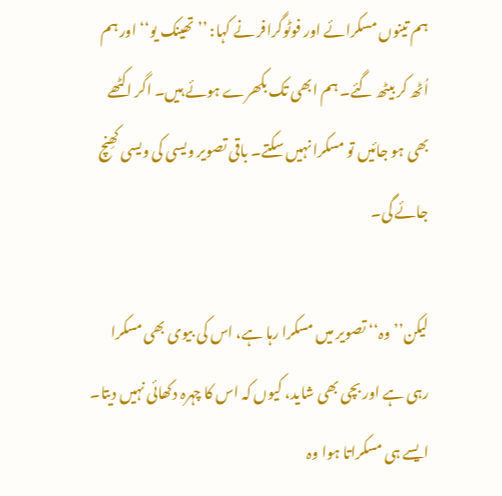ہم تینوں مسکرائے اور فوٹوگرافر نے کہا: ’’تھینک یو‘‘ اور ہم اُٹھ کر بیٹھ گئے۔ ہم ابھی تک بکھرے ہوئے ہیں۔ اگر اکٹھے بھی ہو جائیں تو مسکرا نہیں سکتے۔ باقی تصویر ویسی کی ویسی کھِنچ جائے گی۔

لیکن’’وہ‘‘ تصویر میں مسکرا رہا ہے، اس کی بیوی بھی مسکرا رہی ہے اور بچی بھی شاید، کیوں کہ اس کا چہرہ دکھائی نہیں دیتا۔ ایسے ہی مسکراتا ہوا وہ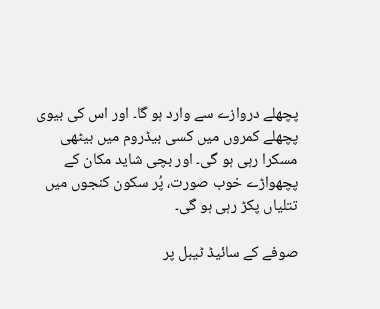پچھلے دروازے سے وارد ہو گا۔ اور اس کی بیوی پچھلے کمروں میں کسی بیڈروم میں بیٹھی مسکرا رہی ہو گی۔ اور بچی شاید مکان کے پچھواڑے خوب صورت، پُر سکون کنجوں میں تتلیاں پکڑ رہی ہو گی۔

صوفے کے سائیڈ ٹیبل پر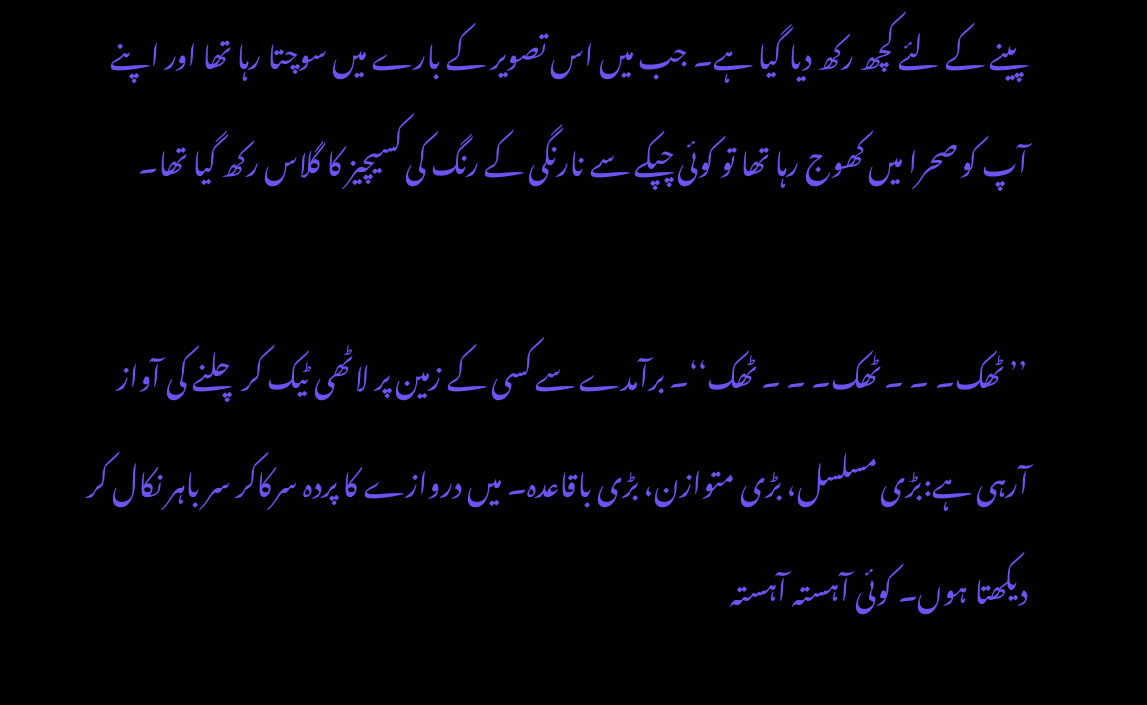پینے کے لئے کچھ رکھ دیا گیا ہے۔ جب میں اس تصویر کے بارے میں سوچتا رہا تھا اور اپنے آپ کو صحرا میں کھوج رہا تھا تو کوئی چپکے سے نارنگی کے رنگ کی کسیچیز کا گلاس رکھ گیا تھا۔

’’ٹھک۔ ۔ ۔ ٹھک۔ ۔ ۔ ٹھک‘‘۔ برآمدے سے کسی کے زمین پر لاٹھی ٹیک کر چلنے کی آواز آرہی ہے:بڑی مسلسل، بڑی متوازن، بڑی باقاعدہ۔ میں دروازے کا پردہ سرکاکر سر باہر نکال کر دیکھتا ہوں۔ کوئی آہستہ آہستہ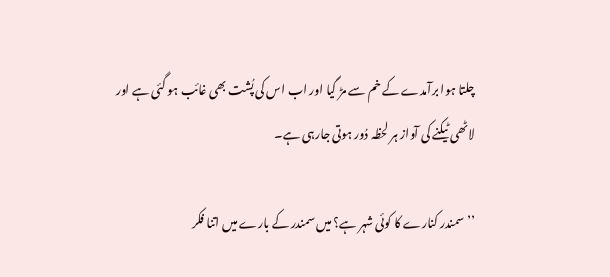چلتا ہوا برآمدے کے خم سے مڑ گیا اور اب اس کی پُشت بھی غائب ہو گئی ہے اور لاٹھی ٹیکنے کی آواز ہر لحظہ دُور ہوتی جارہی ہے۔

’’سمندر کنارے کا کوئی شہر ہے؟ میں سمندر کے بارے میں اتنا فکر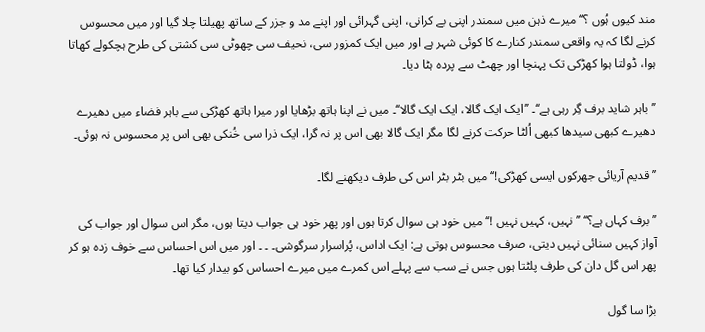مند کیوں ہُوں ؟‘‘ میرے ذہن میں سمندر اپنی بے کرانی، اپنی گہرائی اور اپنے مد و جزر کے ساتھ پھیلتا چلا گیا اور میں محسوس کرنے لگا کہ یہ واقعی سمندر کنارے کا کوئی شہر ہے اور میں ایک کمزور سی، نحیف سی چھوٹی سی کشتی کی طرح ہچکولے کھاتا ہوا، ڈولتا ہوا کھڑکی تک پہنچا اور چھٹ سے پردہ ہٹا دیا۔

’’باہر شاید برف گِر رہی ہے‘‘۔ ’’ایک ایک گالا، ایک ایک گالا‘‘۔ میں نے اپنا ہاتھ بڑھایا اور میرا ہاتھ کھڑکی سے باہر فضاء میں دھیرے دھیرے کبھی سیدھا کبھی اُلٹا حرکت کرنے لگا مگر ایک گالا بھی اس پر نہ گرا، ایک ذرا سی خُنکی بھی اس پر محسوس نہ ہوئی۔

’’قدیم آریائی جھرکوں ایسی کھڑکی!‘‘ میں بٹر بٹر اس کی طرف دیکھنے لگا۔

’’برف کہاں ہے؟‘‘ ’’نہیں، کہیں نہیں !‘‘ میں خود ہی سوال کرتا ہوں اور پھر خود ہی جواب دیتا ہوں، مگر اس سوال اور جواب کی آواز کہیں سنائی نہیں دیتی، صرف محسوس ہوتی ہے: ایک اداس، پُراسرار سرگوشی۔ ۔ ۔ اور میں اس احساس سے خوف زدہ ہو کر پھر اس گل دان کی طرف پلٹتا ہوں جس نے سب سے پہلے اس کمرے میں میرے احساس کو بیدار کیا تھا۔

بڑا سا گول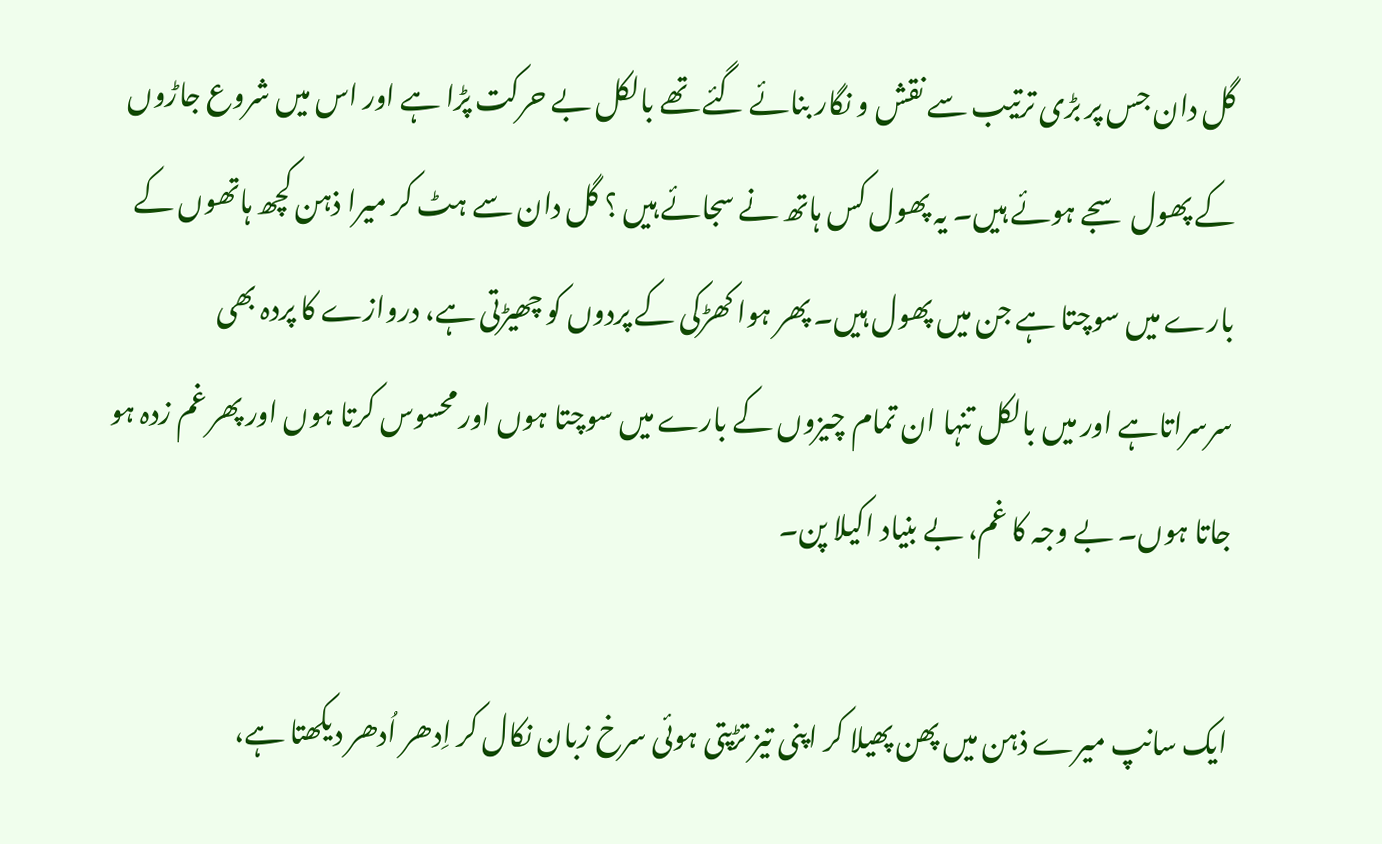گل دان جس پر بڑی ترتیب سے نقش و نگار بنائے گئے تھے بالکل بے حرکت پڑا ہے اور اس میں شروع جاڑوں کے پھول سجے ہوئے ہیں۔ یہ پھول کس ہاتھ نے سجائے ہیں ؟ گل دان سے ہٹ کر میرا ذہن کچھ ہاتھوں کے بارے میں سوچتا ہے جن میں پھول ہیں۔ پھر ہوا کھڑکی کے پردوں کو چھیڑتی ہے، دروازے کا پردہ بھی سرسراتاہے اور میں بالکل تنہا ان تمام چیزوں کے بارے میں سوچتا ہوں اور محسوس کرتا ہوں اور پھر غم زدہ ہو جاتا ہوں۔ بے وجہ کا غم، بے بنیاد اکیلا پن۔

ایک سانپ میرے ذہن میں پھن پھیلا کر اپنی تیز تڑپتی ہوئی سرخ زبان نکال کر اِدھر اُدھر دیکھتا ہے،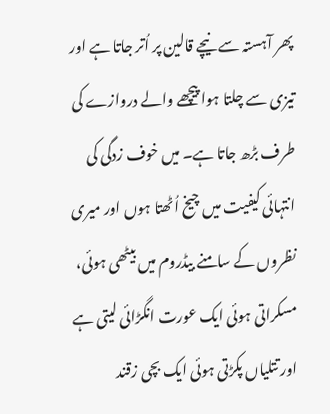پھر آہستہ سے نیچے قالین پر اُتر جاتا ہے اور تیزی سے چلتا ہوا پیچھے والے دروازے کی طرف بڑھ جاتا ہے۔ میں خوف زدگی کی انتہائی کیفیت میں چیخ اُٹھتا ہوں اور میری نظروں کے سامنے بیڈروم میں بیٹھی ہوئی، مسکراتی ہوئی ایک عورت انگڑائی لیتی ہے اور تتلیاں پکڑتی ہوئی ایک بچی زقند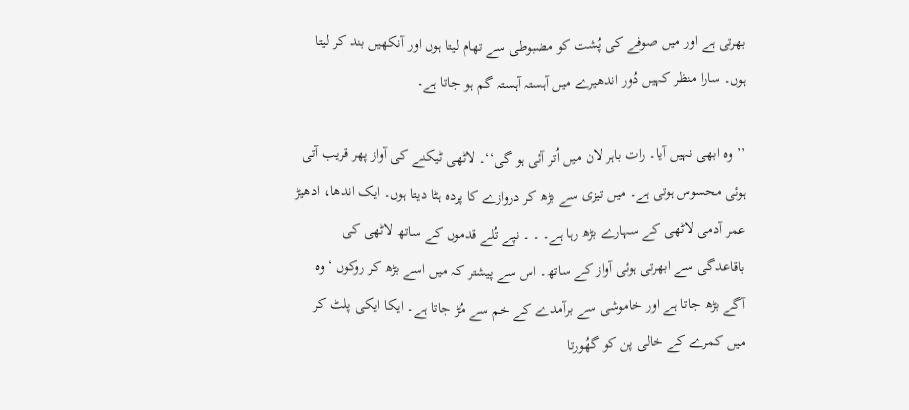بھرتی ہے اور میں صوفے کی پُشت کو مضبوطی سے تھام لیتا ہوں اور آنکھیں بند کر لیتا ہوں۔ سارا منظر کہیں دُور اندھیرے میں آہستہ آہستہ گم ہو جاتا ہے۔

’’وہ ابھی نہیں آیا۔ رات باہر لان میں اُتر آئی ہو گی‘‘۔ لاٹھی ٹیکنے کی آواز پھر قریب آتی ہوئی محسوس ہوتی ہے۔ میں تیزی سے بڑھ کر دروازے کا پردہ ہٹا دیتا ہوں۔ ایک اندھا، ادھیڑ عمر آدمی لاٹھی کے سہارے بڑھ رہا ہے۔ ۔ ۔ نپے تُلے قدموں کے ساتھ لاٹھی کی باقاعدگی سے ابھرتی ہوئی آواز کے ساتھ۔ اس سے پیشتر کہ میں اسے بڑھ کر روکوں ‘ وہ آگے بڑھ جاتا ہے اور خاموشی سے برآمدے کے خم سے مُڑ جاتا ہے۔ ایکا ایکی پلٹ کر میں کمرے کے خالی پن کو گھُورتا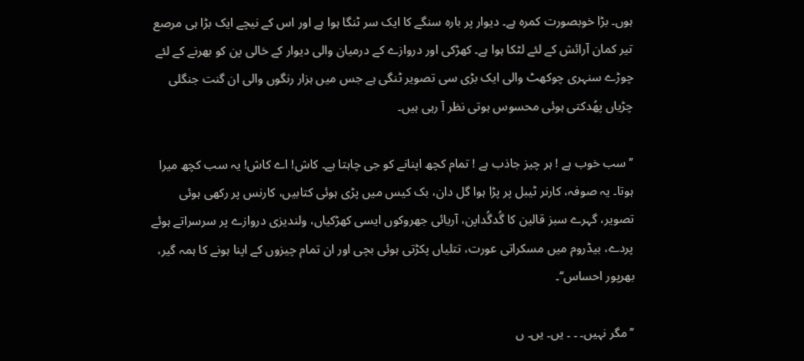ہوں۔ بڑا خوبصورت کمرہ ہے۔ دیوار پر بارہ سنگے کا ایک سر ٹنگا ہوا ہے اور اس کے نیچے ایک بڑا ہی مرصع تیر کمان آرائش کے لئے لٹکا ہوا ہے۔ کھڑکی اور دروازے کے درمیان والی دیوار کے خالی پن کو بھرنے کے لئے چوڑے سنہری چوکھٹ والی ایک بڑی سی تصویر ٹنگی ہے جس میں ہزار رنگوں والی ان گنت جنگلی چڑیاں پھُدکتی ہوئی محسوس ہوتی نظر آ رہی ہیں۔

’’سب خوب ہے ! ہر چیز جاذب ہے ! تمام کچھ اپنانے کو جی چاہتا ہے۔ کاش! اے کاش! یہ سب کچھ میرا ہوتا۔ یہ صوفہ، کارنر ٹیبل پر پڑا ہوا گل دان، بک کیس میں پڑی ہوئی کتابیں، کارنس پر رکھی ہوئی تصویر، گہرے سبز قالین کا گُدگُداپن، آریائی جھروکوں ایسی کھڑکیاں، ولندیزی دروازے پر سرسراتے ہوئے پردے، بیڈروم میں مسکراتی عورت، تتلیاں پکڑتی ہوئی بچی اور ان تمام چیزوں کے اپنا ہونے کا ہمہ گیر، بھرپور احساس‘‘۔

’’مگر نہیں۔ ۔ ۔ یں۔ یں۔ ں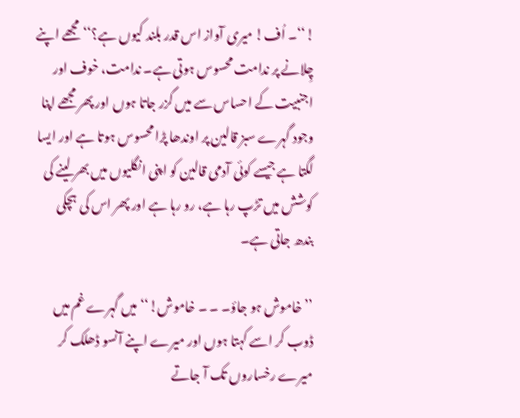!‘‘۔ اُف! میری آواز اس قدر بلند کیوں ہے؟‘‘ مجھے اپنے چِلانے پر ندامت محسوس ہوتی ہے۔ ندامت، خوف اور اجنبیت کے احساس سے میں گزر جاتا ہوں اور پھر مجھے اپنا وجود گہرے سبز قالین پر اوندھا پڑا محسوس ہوتا ہے اور ایسا لگتا ہے جیسے کوئی آدمی قالین کو اپنی انگلیوں میں بھر لینے کی کوشش میں تڑپ رہا ہے، رو رہا ہے اور پھر اس کی ہچکی بندھ جاتی ہے۔

’’خاموش ہو جاؤ۔ ۔ ۔ خاموش!‘‘ میں گہرے غم میں ڈوب کر اسے کہتا ہوں اور میرے اپنے آنسو ڈھلک کر میرے رخساروں تک آ جاتے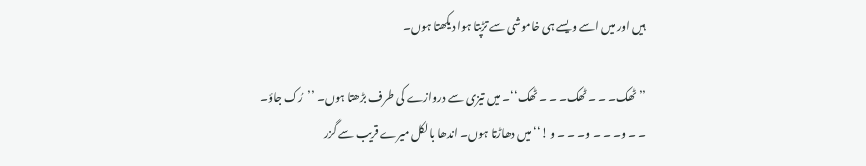ہیں اور میں اسے ویسے ہی خاموشی سے تڑپتا ہوا دیکھتا ہوں۔

’’ ٹھک۔ ۔ ۔ ٹھک۔ ۔ ۔ ٹھک‘‘۔ میں تیزی سے دروازے کی طرف بڑھتا ہوں۔ ’’رُک جاؤ۔ ۔ ۔ و۔ ۔ ۔ و۔ ۔ ۔ و !‘‘ میں دھاڑتا ہوں۔ اندھا بالکل میرے قریب سے گزر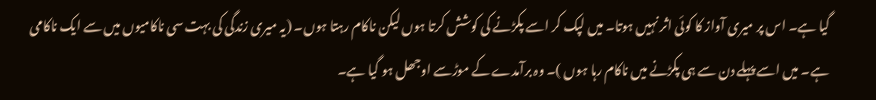گیا ہے۔ اس پر میری آواز کا کوئی اثر نہیں ہوتا۔ میں لپک کر اسے پکڑنے کی کوشش کرتا ہوں لیکن ناکام رہتا ہوں۔ (یہ میری زندگی کی بہت سی ناکامیوں میں سے ایک ناکامی ہے۔ میں اسے پہلے دن سے ہی پکڑنے میں ناکام رہا ہوں )۔ وہ برآمدے کے موڑسے اوجھل ہو گیا ہے۔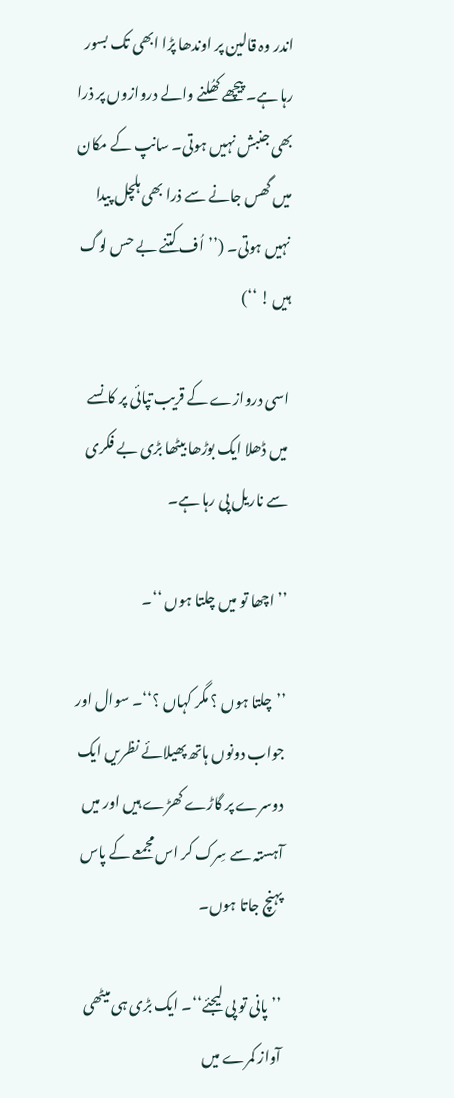اندر وہ قالین پر اوندھا پڑا ابھی تک بسور رہا ہے۔ پیچھے کھُلنے والے دروازوں پر ذرا بھی جنبش نہیں ہوتی۔ سانپ کے مکان میں گھس جانے سے ذرا بھی ہلچل پیدا نہیں ہوتی۔ (’’اُف کتنے بے حس لوگ ہیں ! ‘‘)

اسی دروازے کے قریب تپائی پر کانسے میں ڈھلا ایک بوڑھا بیٹھا بڑی بے فکری سے ناریل پی رہا ہے۔

’’اچھا تو میں چلتا ہوں ‘‘۔

’’چلتا ہوں ؟ مگر کہاں ؟‘‘۔ سوال اور جواب دونوں ہاتھ پھیلائے نظریں ایک دوسرے پر گاڑے کھڑے ہیں اور میں آہستہ سے سِرک کر اس مجمعے کے پاس پہنچ جاتا ہوں۔

’’پانی تو پی لیجئے‘‘۔ ایک بڑی ہی میٹھی آواز کمرے میں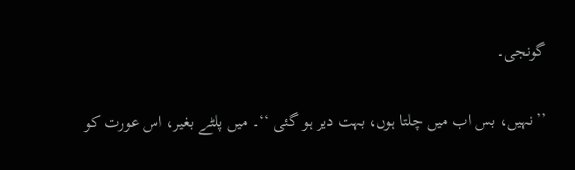گونجی۔

’’نہیں، بس اب میں چلتا ہوں، بہت دیر ہو گئی ‘‘۔ میں پلٹے بغیر، اس عورت کو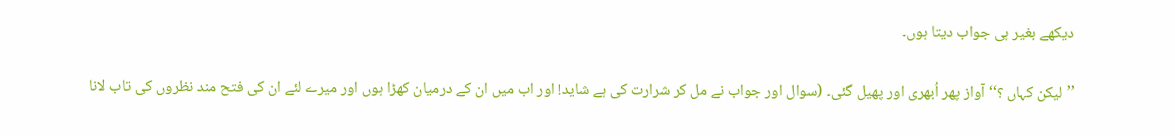دیکھے بغیر ہی جواب دیتا ہوں۔

’’لیکن کہاں ؟‘‘ آواز پھر اُبھری اور پھیل گئی۔ (سوال اور جواب نے مل کر شرارت کی ہے شاید! اور اب میں ان کے درمیان کھڑا ہوں اور میرے لئے ان کی فتح مند نظروں کی تاب لانا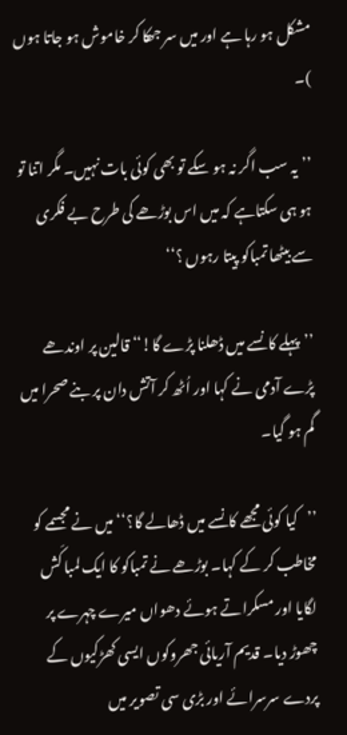مشکل ہو رہا ہے اور میں سر جھکا کر خاموش ہو جاتا ہوں )۔

’’یہ سب اگر نہ ہو سکے تو بھی کوئی بات نہیں۔ مگر اتنا تو ہو ہی سکتاہے کہ میں اس بوڑھے کی طرح بے فکری سے بیٹھا تمباکو پیتا رہوں ؟‘‘

’’پہلے کانسے میں ڈھلنا پڑے گا!‘‘ قالین پر اوندھے پڑے آدمی نے کہا اور اُٹھ کر آتش دان پر بنے صحرا میں گم ہو گیا۔

’’کیا کوئی مجھے کانسے میں ڈھالے گا؟‘‘ میں نے مجسمے کو مخاطب کر کے کہا۔ بوڑھے نے تمباکو کا ایک لمبا کَش لگایا اور مسکراتے ہوئے دھواں میرے چہرے پر چھوڑ دیا۔ قدیم آریائی جھروکوں ایسی کھڑکیوں کے پردے سرسرائے اور بڑی سی تصویر میں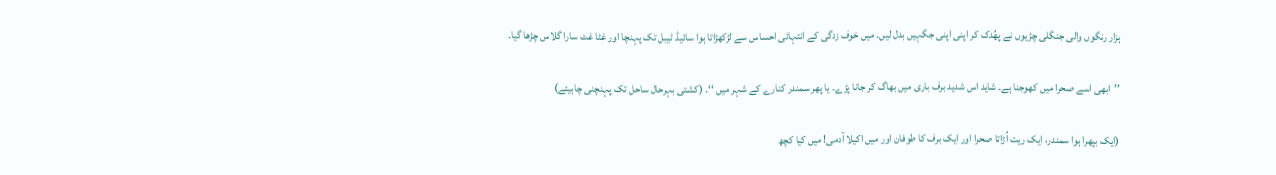ہزار رنگوں والی جنگلی چڑیوں نے پھُدک کر اپنی اپنی جگہیں بدل لیں۔ میں خوف زدگی کے انتہائی احساس سے لڑکھڑاتا ہوا سائیڈ ٹیبل تک پہنچا اور غٹا غٹ سارا گلاس چڑھا گیا۔

’’ابھی اسے صحرا میں کھوجنا ہے۔ شاید اس شدید برف باری میں بھاگ کر جانا پڑے۔ یا پھر سمندر کنارے کے شہر میں ‘‘۔ (کشتی بہرحال ساحل تک پہنچنی چاہیئے)

(ایک بپھرا ہوا سمندر، ایک ریت اُڑاتا صحرا اور ایک برف کا طوفان اور میں اکیلا آدمی! میں کیا کچھ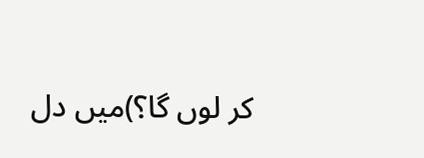کر لوں گا؟)میں دل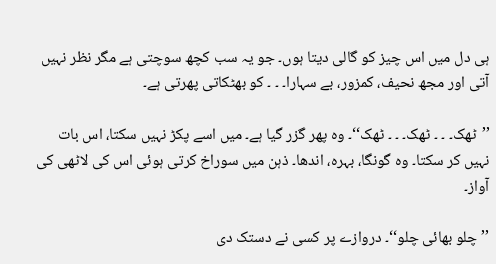ہی دل میں اس چیز کو گالی دیتا ہوں۔ جو یہ سب کچھ سوچتی ہے مگر نظر نہیں آتی اور مجھ نحیف، کمزور، بے سہارا۔ ۔ ۔ کو بھٹکاتی پھرتی ہے۔

’’ٹھک۔ ۔ ۔ ٹھک۔ ۔ ۔ ٹھک‘‘۔ وہ پھر گزر گیا ہے۔ میں اسے پکڑ نہیں سکتا، اس بات نہیں کر سکتا۔ وہ گونگا، بہرہ، اندھا۔ ذہن میں سوراخ کرتی ہوئی اس کی لاٹھی کی آواز۔

’’چلو بھائی چلو‘‘۔ دروازے پر کسی نے دستک دی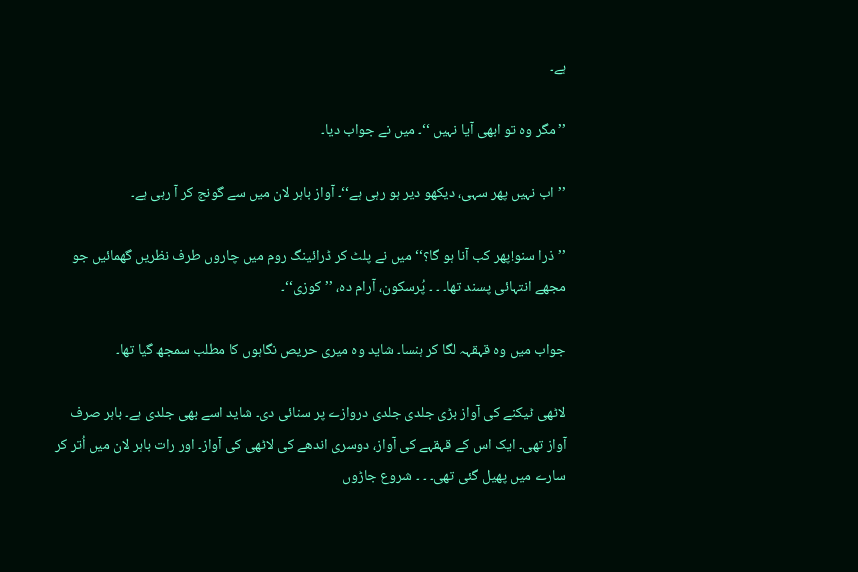ہے۔

’’مگر وہ تو ابھی آیا نہیں ‘‘۔ میں نے جواب دیا۔

’’اب نہیں پھر سہی، دیکھو دیر ہو رہی ہے‘‘۔ آواز باہر لان میں سے گونج کر آ رہی ہے۔

’’ذرا سنو!پھر کب آنا ہو گا؟‘‘ میں نے پلٹ کر ڈرائینگ روم میں چاروں طرف نظریں گھمائیں جو مجھے انتہائی پسند تھا۔ ۔ ۔ پُرسکون، آرام دہ، ’’کوزی‘‘۔

جواب میں وہ قہقہہ لگا کر ہنسا۔ شاید وہ میری حریص نگاہوں کا مطلب سمجھ گیا تھا۔

لاٹھی ٹیکنے کی آواز بڑی جلدی جلدی دروازے پر سنائی دی۔ شاید اسے بھی جلدی ہے۔ باہر صرف آواز تھی۔ ایک اس کے قہقہے کی آواز، دوسری اندھے کی لاٹھی کی آواز۔ اور رات باہر لان میں اُتر کر سارے میں پھیل گئی تھی۔ ۔ ۔ شروع جاڑوں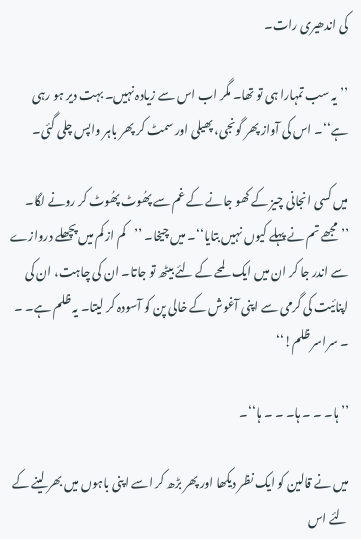کی اندھیری رات۔

’’یہ سب تمہارا ہی تو تھا۔ مگر اب اس سے زیادہ نہیں۔ بہت دیر ہو رہی ہے‘‘۔ اس کی آواز پھر گونجی، پھیلی اور سمٹ کر پھر باہر واپس چلی گئی۔

میں کسی انجانی چیز کے کھو جانے کے غم سے پھُوٹ پھُوٹ کر رونے لگا۔ ’’مجھے تم نے پہلے کیوں نہیں بتایا‘‘۔ میں چیخا۔ ’’کم از کم میں پچھلے دروازے سے اندر جا کر ان میں ایک لمحے کے لئے بیٹھ تو جاتا۔ ان کی چاہت، ان کی اپنائیت کی گرمی سے اپنی آغوش کے خالی پن کو آسودہ کر لیتا۔ یہ ظلم ہے۔ ۔ ۔ سراسر ظلم!‘‘

’’ہا۔ ۔ ۔ ہا۔ ۔ ۔ ہا‘‘۔

میں نے قالین کو ایک نظر دیکھا اور پھر بڑھ کر اسے اپنی باہوں میں بھر لینے کے لئے اس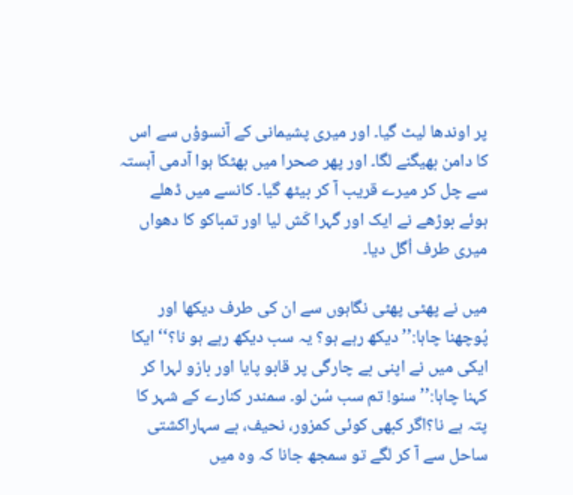پر اوندھا لیٹ گیا۔ اور میری پشیمانی کے آنسوؤں سے اس کا دامن بھیگنے لگا۔ اور پھر صحرا میں بھٹکا ہوا آدمی آہستہ سے چل کر میرے قریب آ کر بیٹھ گیا۔ کانسے میں ڈھلے ہوئے بوڑھے نے ایک اور گہرا کَش لیا اور تمباکو کا دھواں میری طرف اُگل دیا۔

میں نے پھٹی پھٹی نگاہوں سے ان کی طرف دیکھا اور پُوچھنا چاہا:’’دیکھ رہے ہو؟ یہ سب دیکھ رہے ہو نا؟‘‘ ایکا ایکی میں نے اپنی بے چارگی پر قابو پایا اور بازو لہرا کر کہنا چاہا:’’ سنو! تم سب سُن لو۔ سمندر کنارے کے شہر کا پتہ ہے نا؟اگر کبھی کوئی کمزور، نحیف، بے سہاراکشتی ساحل سے آ کر لگے تو سمجھ جانا کہ وہ میں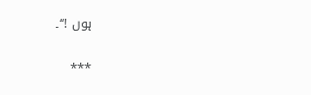ہوں !‘‘۔

٭٭٭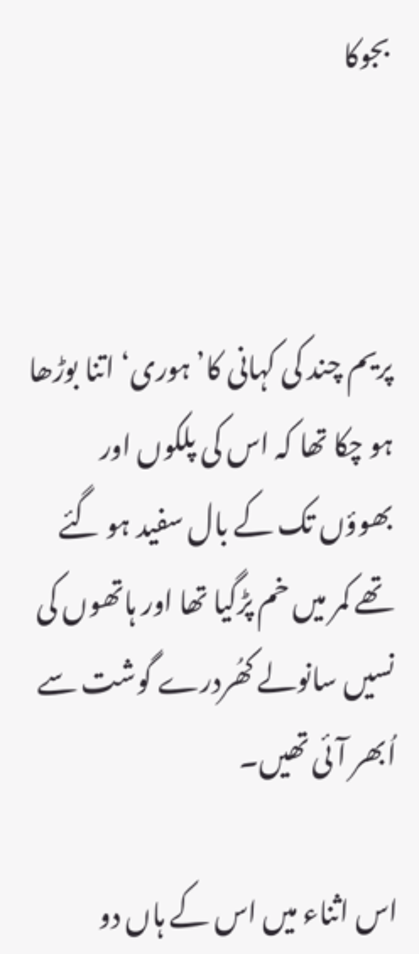بجوکا



پریم چند کی کہانی کا’ہوری‘ اتنا بوڑھا ہو چکا تھا کہ اس کی پلکوں اور بھوؤں تک کے بال سفید ہو گئے تھے کمر میں خم پڑگیا تھا اور ہاتھوں کی نسیں سانولے کھُردرے گوشت سے اُبھر آئی تھیں۔

اس اثناء میں اس کے ہاں دو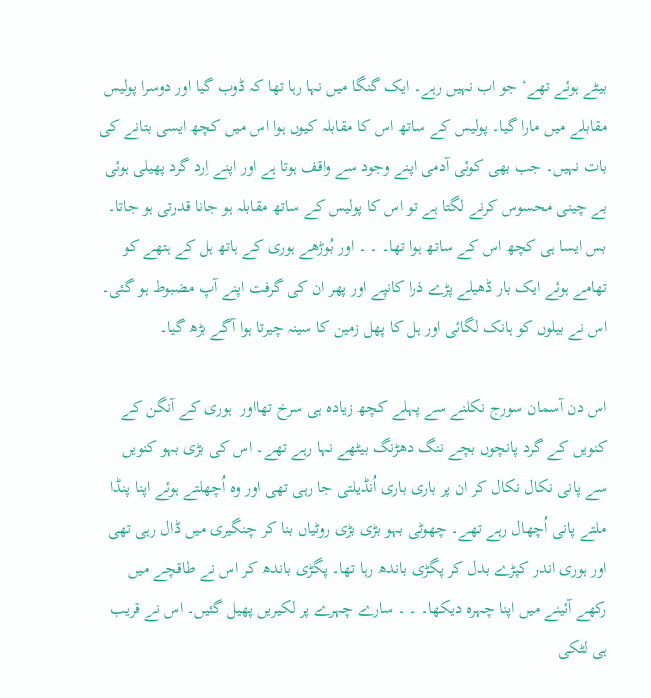بیٹے ہوئے تھے‘ جو اب نہیں رہے۔ ایک گنگا میں نہا رہا تھا کہ ڈوب گیا اور دوسرا پولیس مقابلے میں مارا گیا۔ پولیس کے ساتھ اس کا مقابلہ کیوں ہوا اس میں کچھ ایسی بتانے کی بات نہیں۔ جب بھی کوئی آدمی اپنے وجود سے واقف ہوتا ہے اور اپنے اِرد گرد پھیلی ہوئی بے چینی محسوس کرنے لگتا ہے تو اس کا پولیس کے ساتھ مقابلہ ہو جانا قدرتی ہو جاتا۔ بس ایسا ہی کچھ اس کے ساتھ ہوا تھا۔ ۔ ۔ اور بُوڑھے ہوری کے ہاتھ ہل کے ہتھے کو تھامے ہوئے ایک بار ڈھیلے پڑے ذرا کانپے اور پھر ان کی گرفت اپنے آپ مضبوط ہو گئی۔ اس نے بیلوں کو ہانک لگائی اور ہل کا پھل زمین کا سینہ چیرتا ہوا آگے بڑھ گیا۔

اس دن آسمان سورج نکلنے سے پہلے کچھ زیادہ ہی سرخ تھااور  ہوری کے آنگن کے کنویں کے گرد پانچوں بچے ننگ دھڑنگ بیٹھے نہا رہے تھے۔ اس کی بڑی بہو کنویں سے پانی نکال نکال کر ان پر باری باری اُنڈیلتی جا رہی تھی اور وہ اُچھلتے ہوئے اپنا پنڈا ملتے پانی اُچھال رہے تھے۔ چھوٹی بہو بڑی بڑی روٹیاں بنا کر چنگیری میں ڈال رہی تھی اور ہوری اندر کپڑے بدل کر پگڑی باندھ رہا تھا۔ پگڑی باندھ کر اس نے طاقچے میں رکھے آئینے میں اپنا چہرہ دیکھا۔ ۔ ۔ سارے چہرے پر لکیریں پھیل گئیں۔ اس نے قریب ہی لٹکی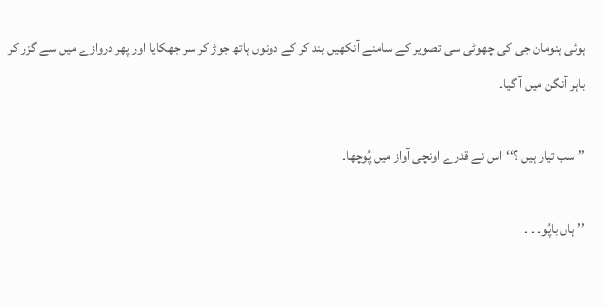ہوئی ہنومان جی کی چھوٹی سی تصویر کے سامنے آنکھیں بند کر کے دونوں ہاتھ جوڑ کر سر جھکایا اور پھر دروازے میں سے گزر کر باہر آنگن میں آ گیا۔

’’ سب تیار ہیں ؟‘‘اس نے قدرے اونچی آواز میں پُوچھا۔

’’ ہاں باپُو۔ ۔ ۔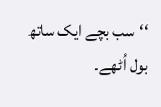‘‘سب بچے ایک ساتھ بول اُٹھے۔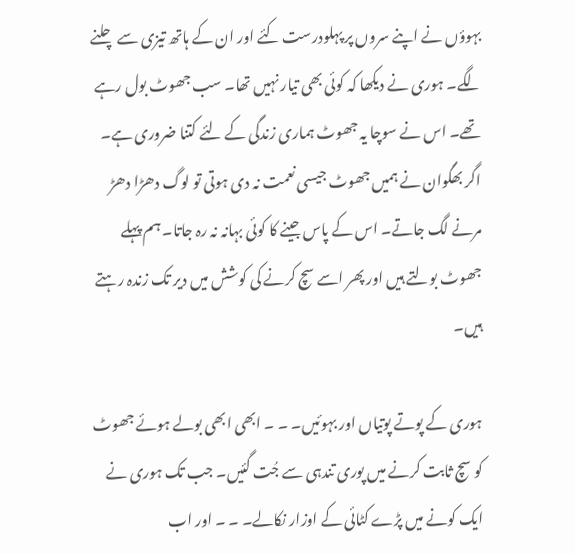بہوؤں نے اپنے سروں پر پہلودرست کئے اور ان کے ہاتھ تیزی سے چلنے لگے۔ ہوری نے دیکھا کہ کوئی بھی تیار نہیں تھا۔ سب جھوٹ بول رہے تھے۔ اس نے سوچا یہ جھوٹ ہماری زندگی کے لئے کتنا ضروری ہے۔ اگر بھگوان نے ہمیں جھوٹ جیسی نعمت نہ دی ہوتی تو لوگ دھڑا دھڑ مرنے لگ جاتے۔ اس کے پاس جینے کا کوئی بہانہ نہ رہ جاتا۔ ہم پہلے جھوٹ بولتے ہیں اور پھر اسے سچ کرنے کی کوشش میں دیر تک زندہ رہتے ہیں۔

ہوری کے پوتے پوتیاں اور بہوئیں۔ ۔ ۔ ابھی ابھی بولے ہوئے جھوٹ کو سچ ثابت کرنے میں پوری تندہی سے جُت گئیں۔ جب تک ہوری نے ایک کونے میں پڑے کٹائی کے اوزار نکالے۔ ۔ ۔ اور اب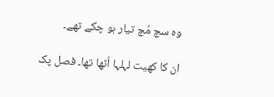وہ سچ مُچ تیار ہو چکے تھے۔

ان کا کھیت لہلہا اُٹھا تھا۔ فصل پک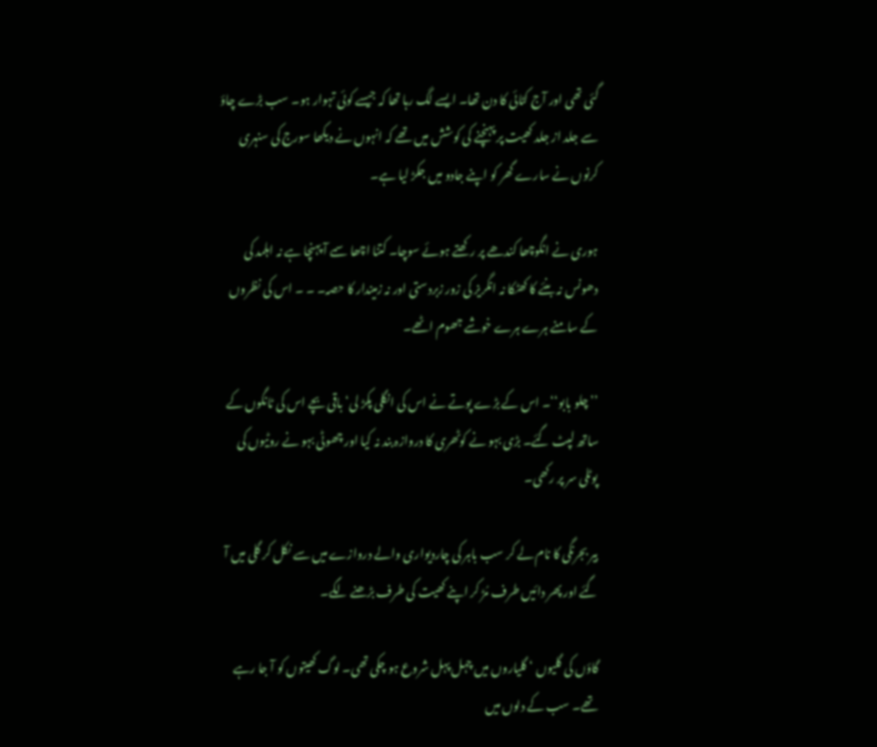گئی تھی اور آج کٹائی کا دن تھا۔ ایسے لگ رہا تھا کہ جیسے کوئی تہوار ہو۔ سب بڑے چاؤ سے جلد از جلد کھیت پر پہنچنے کی کوشش میں تھے کہ انہوں نے دیکھا سورج کی سنہری کرنوں نے سارے گھر کو اپنے جادو میں جکڑ لیا ہے۔

ہوری نے انگوچھا کندھے پر رکھتے ہوئے سوچا۔ کتنا اچھا سمے آ پہنچا ہے نہ اہلمد کی دھونس نہ بنئے کا کھٹکا نہ انگریز کی زور زبردستی اور نہ زمیندار کا حصہ۔ ۔ ۔ اس کی نظروں کے سامنے ہرے ہرے خوشے جھوم اٹھے۔

’’چلو بابو‘‘۔ اس کے بڑے پوتے نے اس کی انگلی پکڑ لی‘ باقی بچے اس کی ٹانگوں کے ساتھ لپٹ گئے۔ بڑی بہو نے کوٹھری کا دروازہ بند نہ کیا اور چھوٹی بہو نے روٹیوں کی پوٹلی سر پر رکھی۔

بیر بجرنگی کا نام لے کر سب باہر کی چاردیواری والے دروازے میں سے نکل کر گلی میں آ گئے اور پھر دائیں طرف مُڑ کر اپنے کھیت کی طرف بڑھنے لگے۔

گاؤں کی گلیوں ‘ گلیاروں میں چہل پہل شروع ہو چکی تھی۔ لوگ کھیتوں کو آ جا رہے تھے۔ سب کے دلوں میں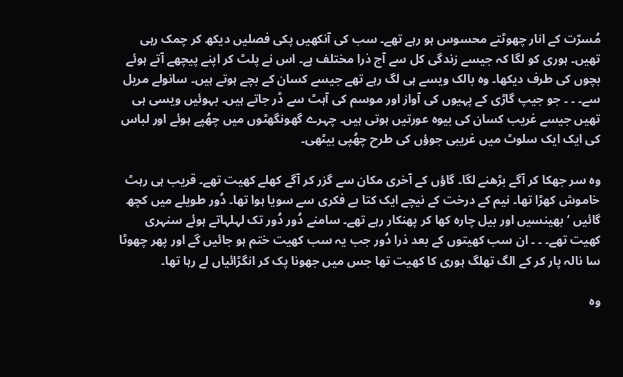مُسرّت کے انار چھوٹتے محسوس ہو رہے تھے۔ سب کی آنکھیں پکی فصلیں دیکھ کر چمک رہی تھیں۔ ہوری کو لگا کہ جیسے زندگی کل سے آج ذرا مختلف ہے۔ اس نے پلٹ کر اپنے پیچھے آتے ہوئے بچوں کی طرف دیکھا۔ وہ بالک ویسے ہی لگ رہے تھے جیسے کسان کے بچے ہوتے ہیں۔ سانولے مریل سے۔ ۔ ۔ جو جیپ گاڑی کے پہیوں کی آواز اور موسم کی آہٹ سے ڈر جاتے ہیں۔ بہوئیں ویسی ہی تھیں جیسے غریب کسان کی بیوہ عورتیں ہوتی ہیں۔ چہرے گھونگھٹوں میں چھُپے ہوئے اور لباس کی ایک ایک سلوٹ میں غریبی جوؤں کی طرح چھُپی بیٹھی۔

وہ سر جھکا کر آگے بڑھنے لگا۔ گاؤں کے آخری مکان سے گزر کر آگے کھلے کھیت تھے۔ قریب ہی رہٹ خاموش کھڑا تھا۔ نیم کے درخت کے نیچے ایک کتا بے فکری سے سویا ہوا تھا۔ دُور طویلے میں کچھ گائیں ‘ بھینسیں اور بیل چارہ کھا کر پھنکار رہے تھے۔ سامنے دُور دُور تک لہلہاتے ہوئے سنہری کھیت تھے۔ ۔ ۔ ان سب کھیتوں کے بعد ذرا دُور جب یہ سب کھیت ختم ہو جائیں گے اور پھر چھوٹا سا نالہ پار کر کے الگ تھلگ ہوری کا کھیت تھا جس میں جھونا پک کر انگڑائیاں لے رہا تھا۔

وہ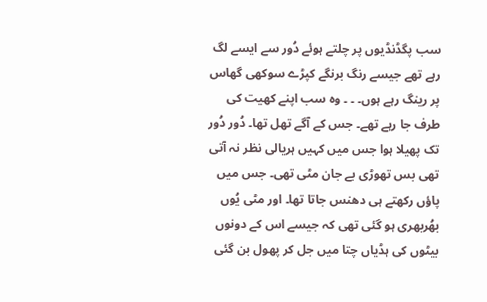سب پگڈنڈیوں پر چلتے ہوئے دُور سے ایسے لگ رہے تھے جیسے رنگ برنگے کپڑے سوکھی گھاس پر رینگ رہے ہوں۔ ۔ ۔ وہ سب اپنے کھیت کی طرف جا رہے تھے۔ جس کے آگے تھل تھا۔ دُور دُور تک پھیلا ہوا جس میں کہیں ہریالی نظر نہ آتی تھی بس تھوڑی بے جان مٹی تھی۔ جس میں پاؤں رکھتے ہی دھنس جاتا تھا۔ اور مٹی یُوں بھُربھری ہو گئی تھی کہ جیسے اس کے دونوں بیٹوں کی ہڈیاں چتا میں جل کر پھول بن گئی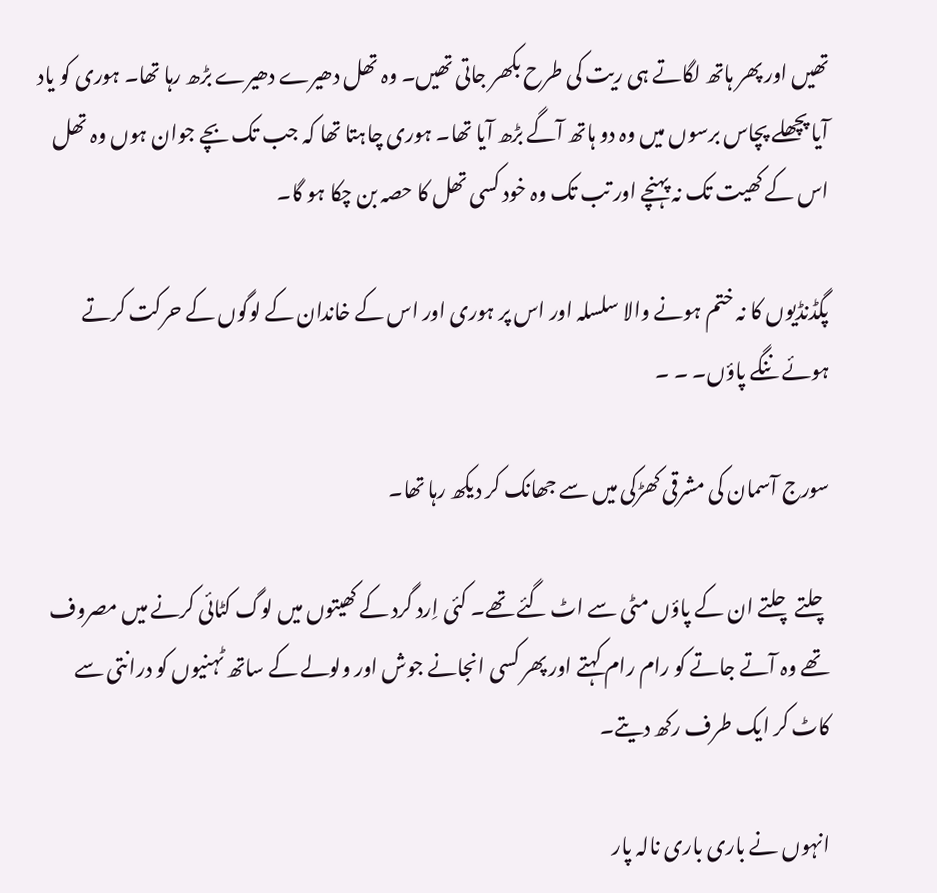تھیں اور پھر ہاتھ لگاتے ہی ریت کی طرح بکھر جاتی تھیں۔ وہ تھل دھیرے دھیرے بڑھ رہا تھا۔ ہوری کو یاد آیا پچھلے پچاس برسوں میں وہ دو ہاتھ آگے بڑھ آیا تھا۔ ہوری چاہتا تھا کہ جب تک بچے جوان ہوں وہ تھل اس کے کھیت تک نہ پہنچے اور تب تک وہ خود کسی تھل کا حصہ بن چکا ہو گا۔

پگڈنڈیوں کا نہ ختم ہونے والا سلسلہ اور اس پر ہوری اور اس کے خاندان کے لوگوں کے حرکت کرتے ہوئے ننگے پاؤں۔ ۔ ۔

سورج آسمان کی مشرقی کھڑکی میں سے جھانک کر دیکھ رہا تھا۔

چلتے چلتے ان کے پاؤں مٹی سے اٹ گئے تھے۔ کئی اِرد گرد کے کھیتوں میں لوگ کٹائی کرنے میں مصروف تھے وہ آتے جاتے کو رام رام کہتے اور پھر کسی انجانے جوش اور ولولے کے ساتھ ٹہنیوں کو درانتی سے کاٹ کر ایک طرف رکھ دیتے۔

انہوں نے باری باری نالہ پار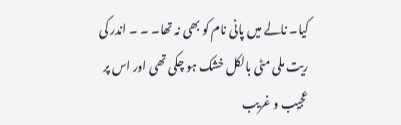کیا۔ نالے میں پانی نام کو بھی نہ تھا۔ ۔ ۔ اندر کی ریت ملی مٹی بالکل خشک ہو چکی تھی اور اس پر عجیب و غریب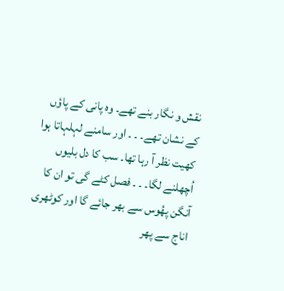نقش و نگار بنے تھے۔ وہ پانی کے پاؤں کے نشان تھے۔ ۔ ۔ اور سامنے لہلہاتا ہوا کھیت نظر آ رہا تھا۔ سب کا دل بلیوں اُچھلنے لگا۔ ۔ ۔ فصل کٹے گی تو ان کا آنگن پھُوس سے بھر جائے گا اور کوٹھری اناج سے پھر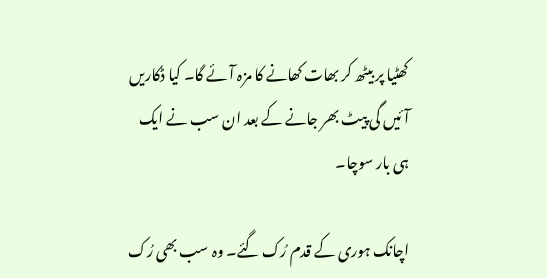کھٹیا پر بیٹھ کر بھات کھانے کا مزہ آئے گا۔ کیا ڈکاریں آئیں گی پیٹ بھر جانے کے بعد ان سب نے ایک ہی بار سوچا۔

اچانک ہوری کے قدم رُک گئے۔ وہ سب بھی رُک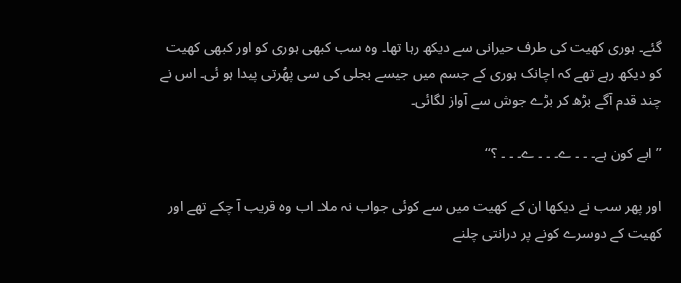گئے۔ ہوری کھیت کی طرف حیرانی سے دیکھ رہا تھا۔ وہ سب کبھی ہوری کو اور کبھی کھیت کو دیکھ رہے تھے کہ اچانک ہوری کے جسم میں جیسے بجلی کی سی پھُرتی پیدا ہو ئی۔ اس نے چند قدم آگے بڑھ کر بڑے جوش سے آواز لگائی۔

’’ ابے کون ہے۔ ۔ ۔ ے۔ ۔ ۔ ے۔ ۔ ۔ ؟‘‘

اور پھر سب نے دیکھا ان کے کھیت میں سے کوئی جواب نہ ملا۔ اب وہ قریب آ چکے تھے اور کھیت کے دوسرے کونے پر درانتی چلنے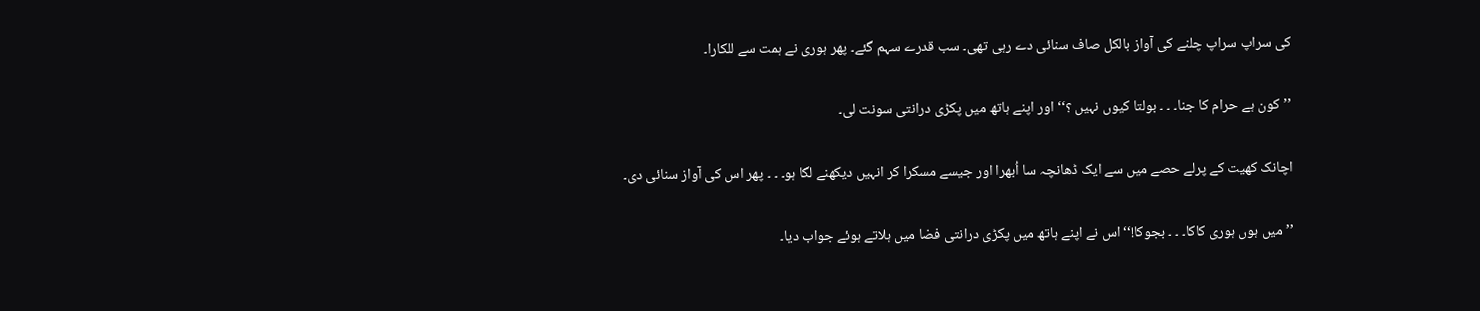کی سراپ سراپ چلنے کی آواز بالکل صاف سنائی دے رہی تھی۔ سب قدرے سہم گئے۔ پھر ہوری نے ہمت سے للکارا۔

’’کون ہے حرام کا جنا۔ ۔ ۔ بولتا کیوں نہیں ؟‘‘اور اپنے ہاتھ میں پکڑی درانتی سونت لی۔

اچانک کھیت کے پرلے حصے میں سے ایک ڈھانچہ سا اُبھرا اور جیسے مسکرا کر انہیں دیکھنے لگا ہو۔ ۔ ۔ پھر اس کی آواز سنائی دی۔

’’میں ہوں ہوری کاکا۔ ۔ ۔ بجوکا!‘‘اس نے اپنے ہاتھ میں پکڑی درانتی فضا میں ہلاتے ہوئے جواب دیا۔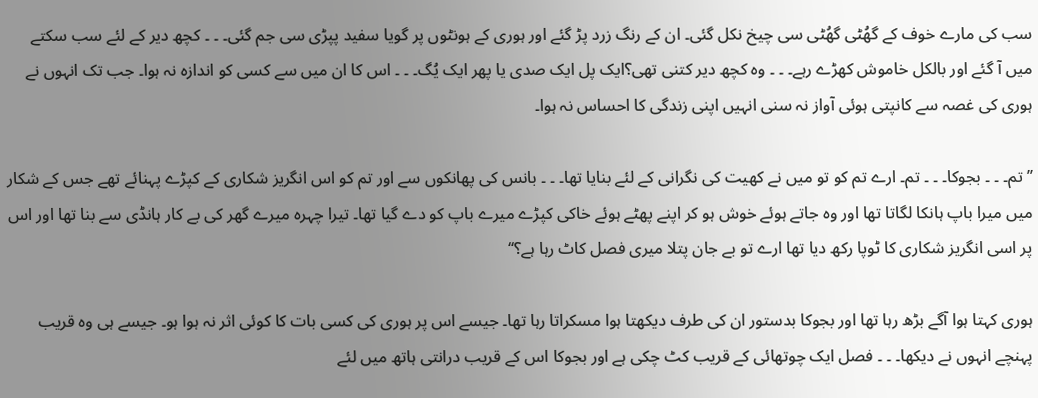سب کی مارے خوف کے گھُٹی گھُٹی سی چیخ نکل گئی۔ ان کے رنگ زرد پڑ گئے اور ہوری کے ہونٹوں پر گویا سفید پپڑی سی جم گئی۔ ۔ ۔ کچھ دیر کے لئے سب سکتے میں آ گئے اور بالکل خاموش کھڑے رہے۔ ۔ ۔ وہ کچھ دیر کتنی تھی؟ایک پل ایک صدی یا پھر ایک یُگ۔ ۔ ۔ اس کا ان میں سے کسی کو اندازہ نہ ہوا۔ جب تک انہوں نے ہوری کی غصہ سے کانپتی ہوئی آواز نہ سنی انہیں اپنی زندگی کا احساس نہ ہوا۔

’’ تم۔ ۔ ۔ بجوکا۔ ۔ ۔ تم۔ ارے تم کو تو میں نے کھیت کی نگرانی کے لئے بنایا تھا۔ ۔ ۔ بانس کی پھانکوں سے اور تم کو اس انگریز شکاری کے کپڑے پہنائے تھے جس کے شکار میں میرا باپ ہانکا لگاتا تھا اور وہ جاتے ہوئے خوش ہو کر اپنے پھٹے ہوئے خاکی کپڑے میرے باپ کو دے گیا تھا۔ تیرا چہرہ میرے گھر کی بے کار ہانڈی سے بنا تھا اور اس پر اسی انگریز شکاری کا ٹوپا رکھ دیا تھا ارے تو بے جان پتلا میری فصل کاٹ رہا ہے؟‘‘

ہوری کہتا ہوا آگے بڑھ رہا تھا اور بجوکا بدستور ان کی طرف دیکھتا ہوا مسکراتا رہا تھا۔ جیسے اس پر ہوری کی کسی بات کا کوئی اثر نہ ہوا ہو۔ جیسے ہی وہ قریب پہنچے انہوں نے دیکھا۔ ۔ ۔ فصل ایک چوتھائی کے قریب کٹ چکی ہے اور بجوکا اس کے قریب درانتی ہاتھ میں لئے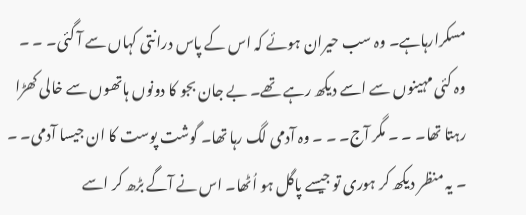مسکرارہاہے۔ وہ سب حیران ہوئے کہ اس کے پاس درانتی کہاں سے آ گئی۔ ۔ ۔ وہ کئی مہینوں سے اسے دیکھ رہے تھے۔ بے جان بجو کا دونوں ہاتھوں سے خالی کھڑا رہتا تھا۔ ۔ ۔ مگر آج۔ ۔ ۔ وہ آدمی لگ رہا تھا۔ گوشت پوست کا ان جیسا آدمی۔ ۔ ۔ یہ منظر دیکھ کر ہوری تو جیسے پاگل ہو اُٹھا۔ اس نے آگے بڑھ کر اسے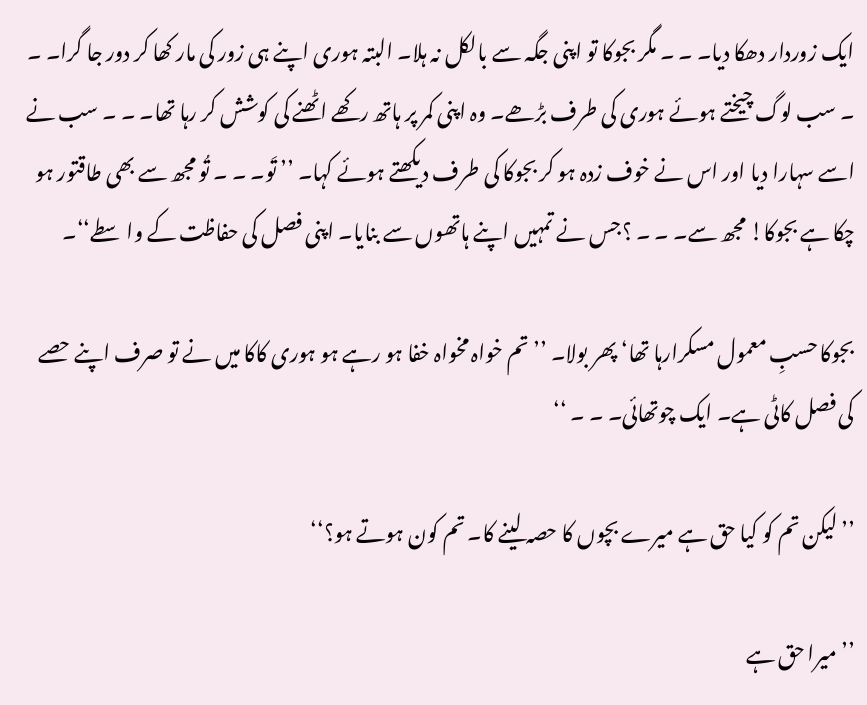ایک زوردار دھکا دیا۔ ۔ ۔ مگر بجوکا تو اپنی جگہ سے بالکل نہ ہلا۔ البتہ ہوری اپنے ہی زور کی مار کھا کر دور جا گرا۔ ۔ ۔ سب لوگ چیختے ہوئے ہوری کی طرف بڑھے۔ وہ اپنی کمر پر ہاتھ رکھے اٹھنے کی کوشش کر رہا تھا۔ ۔ ۔ سب نے اسے سہارا دیا اور اس نے خوف زدہ ہو کر بجوکا کی طرف دیکھتے ہوئے کہا۔ ’’ تَو۔ ۔ ۔ تُو مجھ سے بھی طاقتور ہو چکا ہے بجوکا! مجھ سے۔ ۔ ۔ ؟جس نے تمہیں اپنے ہاتھوں سے بنایا۔ اپنی فصل کی حفاظت کے واسطے‘‘۔

بجوکا حسبِ معمول مسکرارہا تھا‘ پھر بولا۔ ’’ تم خواہ مخواہ خفا ہو رہے ہو ہوری کاکا میں نے تو صرف اپنے حصے کی فصل کاٹی ہے۔ ایک چوتھائی۔ ۔ ۔ ‘‘

’’ لیکن تم کو کیا حق ہے میرے بچوں کا حصہ لینے کا۔ تم کون ہوتے ہو؟‘‘

’’ میرا حق ہے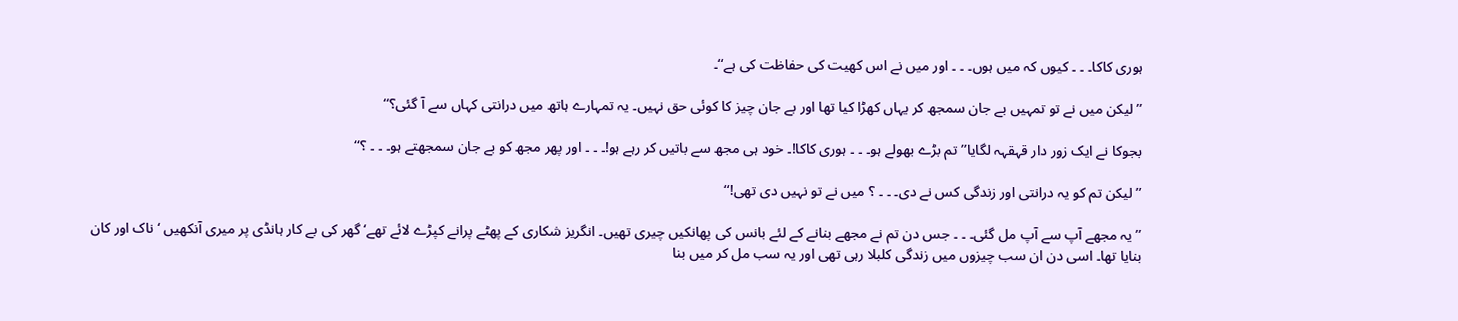ہوری کاکا۔ ۔ ۔ کیوں کہ میں ہوں۔ ۔ ۔ اور میں نے اس کھیت کی حفاظت کی ہے‘‘۔

’’ لیکن میں نے تو تمہیں بے جان سمجھ کر یہاں کھڑا کیا تھا اور بے جان چیز کا کوئی حق نہیں۔ یہ تمہارے ہاتھ میں درانتی کہاں سے آ گئی؟‘‘

بجوکا نے ایک زور دار قہقہہ لگایا’’ تم بڑے بھولے ہو۔ ۔ ۔ ہوری کاکا!۔ خود ہی مجھ سے باتیں کر رہے ہو!۔ ۔ ۔ اور پھر مجھ کو بے جان سمجھتے ہو۔ ۔ ۔ ؟‘‘

’’ لیکن تم کو یہ درانتی اور زندگی کس نے دی۔ ۔ ۔ ؟ میں نے تو نہیں دی تھی!‘‘

’’ یہ مجھے آپ سے آپ مل گئی۔ ۔ ۔ جس دن تم نے مجھے بنانے کے لئے بانس کی پھانکیں چیری تھیں۔ انگریز شکاری کے پھٹے پرانے کپڑے لائے تھے‘ گھر کی بے کار ہانڈی پر میری آنکھیں ‘ ناک اور کان بنایا تھا۔ اسی دن ان سب چیزوں میں زندگی کلبلا رہی تھی اور یہ سب مل کر میں بنا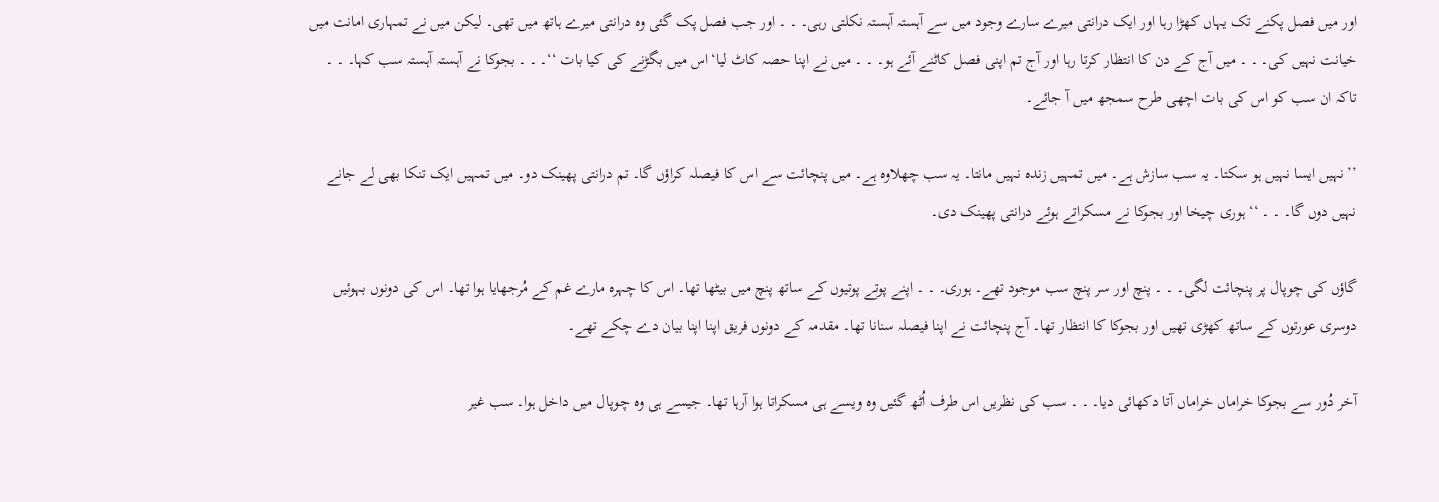اور میں فصل پکنے تک یہاں کھڑا رہا اور ایک درانتی میرے سارے وجود میں سے آہستہ آہستہ نکلتی رہی۔ ۔ ۔ اور جب فصل پک گئی وہ درانتی میرے ہاتھ میں تھی۔ لیکن میں نے تمہاری امانت میں خیانت نہیں کی۔ ۔ ۔ میں آج کے دن کا انتظار کرتا رہا اور آج تم اپنی فصل کاٹنے آئے ہو۔ ۔ ۔ میں نے اپنا حصہ کاٹ لیا‘اس میں بگڑنے کی کیا بات ‘‘۔ ۔ ۔ بجوکا نے آہستہ آہستہ سب کہا۔ ۔ ۔ تاکہ ان سب کو اس کی بات اچھی طرح سمجھ میں آ جائے۔

’’نہیں ایسا نہیں ہو سکتا۔ یہ سب سازش ہے۔ میں تمہیں زندہ نہیں مانتا۔ یہ سب چھلاوہ ہے۔ میں پنچائت سے اس کا فیصلہ کراؤں گا۔ تم درانتی پھینک دو۔ میں تمہیں ایک تنکا بھی لے جانے نہیں دوں گا۔ ۔ ۔ ‘‘ ہوری چیخا اور بجوکا نے مسکراتے ہوئے درانتی پھینک دی۔

گاؤں کی چوپال پر پنچائت لگی۔ ۔ ۔ پنچ اور سر پنچ سب موجود تھے۔ ہوری۔ ۔ ۔ اپنے پوتے پوتیوں کے ساتھ پنچ میں بیٹھا تھا۔ اس کا چہرہ مارے غم کے مُرجھایا ہوا تھا۔ اس کی دونوں بہوئیں دوسری عورتوں کے ساتھ کھڑی تھیں اور بجوکا کا انتظار تھا۔ آج پنچائت نے اپنا فیصلہ سنانا تھا۔ مقدمہ کے دونوں فریق اپنا اپنا بیان دے چکے تھے۔

آخر دُور سے بجوکا خراماں خراماں آتا دکھائی دیا۔ ۔ ۔ سب کی نظریں اس طرف اُٹھ گئیں وہ ویسے ہی مسکراتا ہوا آرہا تھا۔ جیسے ہی وہ چوپال میں داخل ہوا۔ سب غیر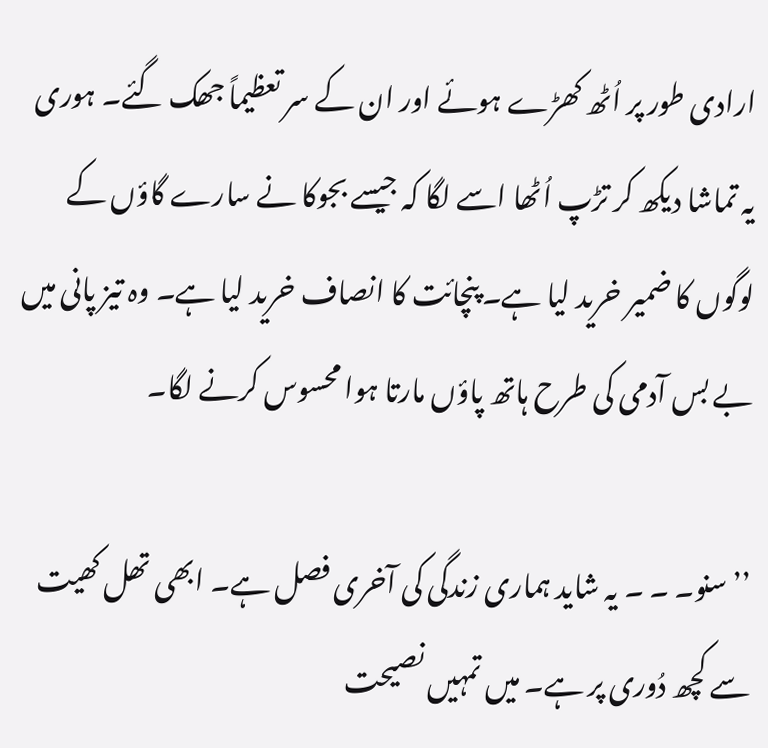ارادی طور پر اُٹھ کھڑے ہوئے اور ان کے سر تعظیماً جھک گئے۔ ہوری یہ تماشا دیکھ کر تڑپ اُٹھا اسے لگا کہ جیسے بجوکا نے سارے گاؤں کے لوگوں کا ضمیر خرید لیا ہے۔ پنچائت کا انصاف خرید لیا ہے۔ وہ تیز پانی میں بے بس آدمی کی طرح ہاتھ پاؤں مارتا ہوا محسوس کرنے لگا۔

’’ سنو۔ ۔ ۔ یہ شاید ہماری زندگی کی آخری فصل ہے۔ ابھی تھل کھیت سے کچھ دُوری پر ہے۔ میں تمہیں نصیحت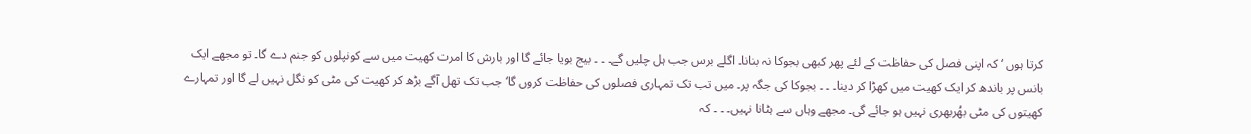کرتا ہوں ‘ کہ اپنی فصل کی حفاظت کے لئے پھر کبھی بجوکا نہ بنانا۔ اگلے برس جب ہل چلیں گے۔ ۔ ۔ بیج بویا جائے گا اور بارش کا امرت کھیت میں سے کونپلوں کو جنم دے گا۔ تو مجھے ایک بانس پر باندھ کر ایک کھیت میں کھڑا کر دینا۔ ۔ ۔ بجوکا کی جگہ پر۔ میں تب تک تمہاری فصلوں کی حفاظت کروں گا‘ جب تک تھل آگے بڑھ کر کھیت کی مٹی کو نگل نہیں لے گا اور تمہارے کھیتوں کی مٹی بھُربھری نہیں ہو جائے گی۔ مجھے وہاں سے ہٹانا نہیں۔ ۔ ۔ کہ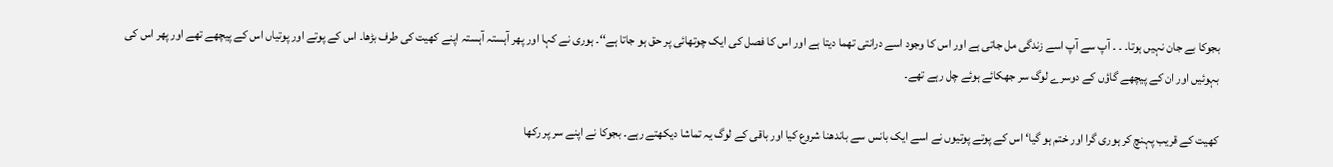بجوکا بے جان نہیں ہوتا۔ ۔ ۔ آپ سے آپ اسے زندگی مل جاتی ہے اور اس کا وجود اسے درانتی تھما دیتا ہے اور اس کا فصل کی ایک چوتھائی پر حق ہو جاتا ہے‘‘۔ ہوری نے کہا اور پھر آہستہ آہستہ اپنے کھیت کی طرف بڑھا۔ اس کے پوتے اور پوتیاں اس کے پیچھے تھے اور پھر اس کی بہوئیں اور ان کے پیچھے گاؤں کے دوسرے لوگ سر جھکائے ہوئے چل رہے تھے۔

کھیت کے قریب پہنچ کر ہوری گرا اور ختم ہو گیا‘ اس کے پوتے پوتیوں نے اسے ایک بانس سے باندھنا شروع کیا اور باقی کے لوگ یہ تماشا دیکھتے رہے۔ بجوکا نے اپنے سر پر رکھا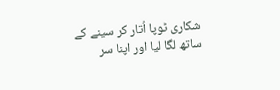شکاری ٹوپا اُتار کر سینے کے ساتھ لگا لیا اور اپنا سر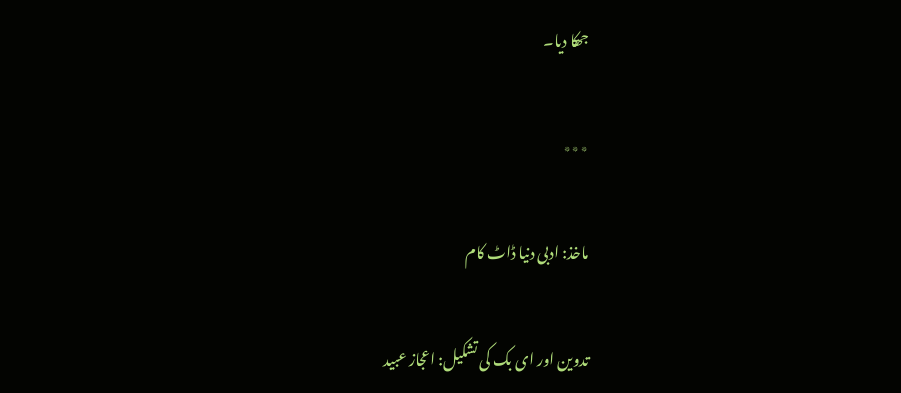جھکا دیا۔

٭٭٭

ماخذ: ادبی دنیا ڈاٹ کام

تدوین اور ای بک کی تشکیل: اعجاز عبید